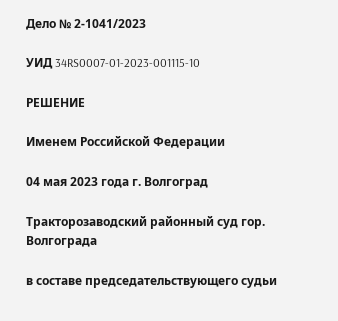Дело № 2-1041/2023

УИД 34RS0007-01-2023-001115-10

РЕШЕНИЕ

Именем Российской Федерации

04 мая 2023 года г. Волгоград

Тракторозаводский районный суд гор. Волгограда

в составе председательствующего судьи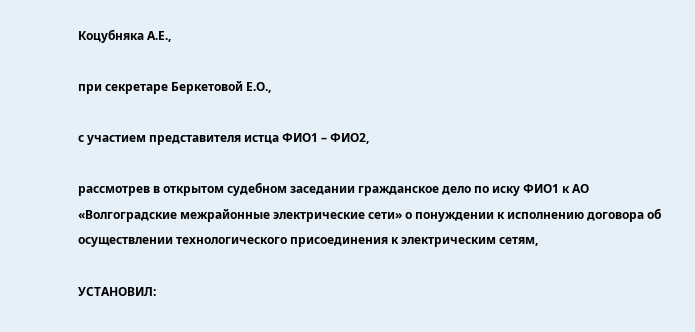Коцубняка А.Е.,

при секретаре Беркетовой Е.О.,

с участием представителя истца ФИО1 – ФИО2,

рассмотрев в открытом судебном заседании гражданское дело по иску ФИО1 к АО «Волгоградские межрайонные электрические сети» о понуждении к исполнению договора об осуществлении технологического присоединения к электрическим сетям,

УСТАНОВИЛ: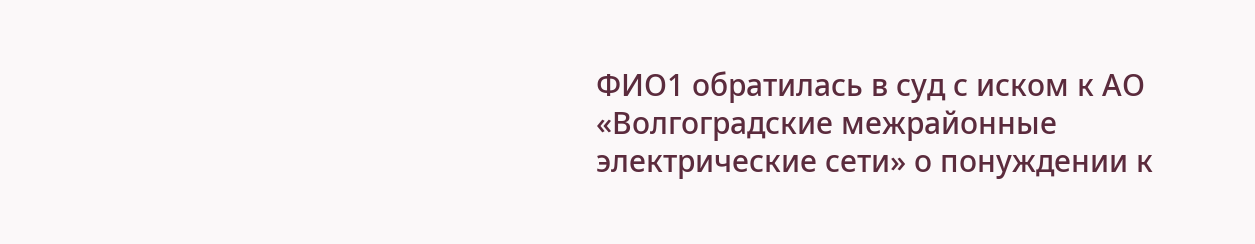ФИО1 обратилась в суд с иском к АО «Волгоградские межрайонные электрические сети» о понуждении к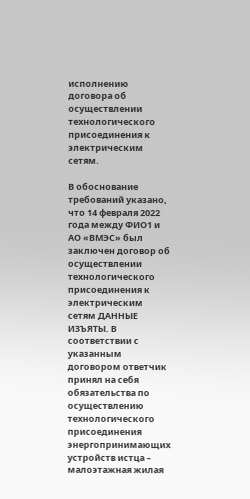исполнению договора об осуществлении технологического присоединения к электрическим сетям.

В обоснование требований указано, что 14 февраля 2022 года между ФИО1 и АО «ВМЭС» был заключен договор об осуществлении технологического присоединения к электрическим сетям ДАННЫЕ ИЗЪЯТЫ. В соответствии с указанным договором ответчик принял на себя обязательства по осуществлению технологического присоединения энергопринимающих устройств истца – малоэтажная жилая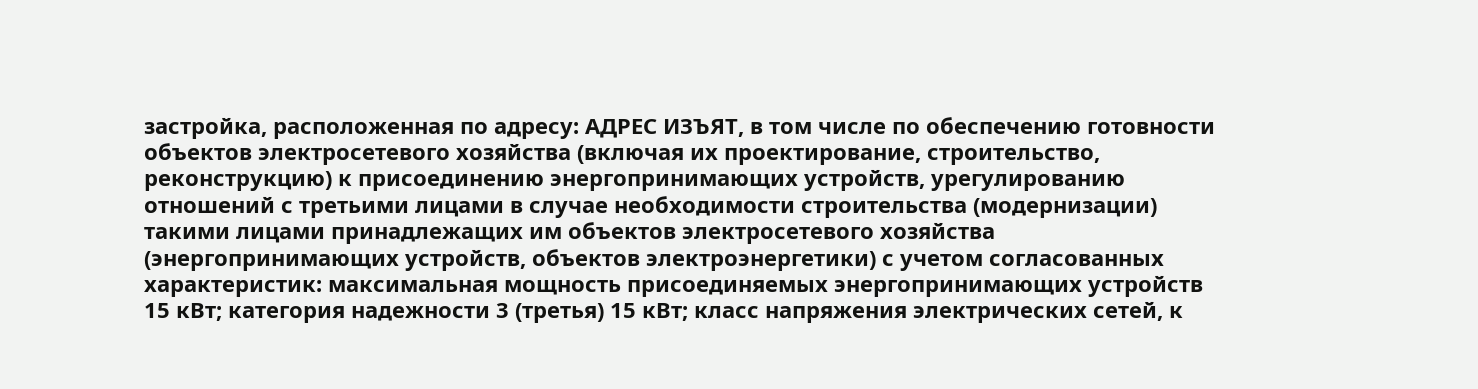застройка, расположенная по адресу: АДРЕС ИЗЪЯТ, в том числе по обеспечению готовности объектов электросетевого хозяйства (включая их проектирование, строительство, реконструкцию) к присоединению энергопринимающих устройств, урегулированию отношений с третьими лицами в случае необходимости строительства (модернизации) такими лицами принадлежащих им объектов электросетевого хозяйства (энергопринимающих устройств, объектов электроэнергетики) с учетом согласованных характеристик: максимальная мощность присоединяемых энергопринимающих устройств 15 кВт; категория надежности 3 (третья) 15 кВт; класс напряжения электрических сетей, к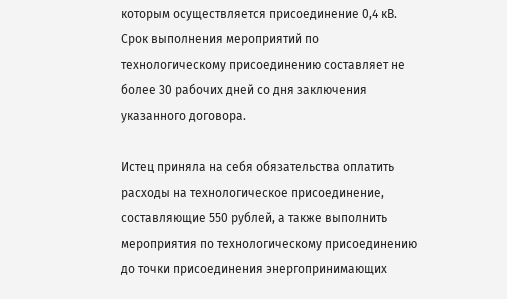которым осуществляется присоединение 0,4 кВ. Срок выполнения мероприятий по технологическому присоединению составляет не более 30 рабочих дней со дня заключения указанного договора.

Истец приняла на себя обязательства оплатить расходы на технологическое присоединение, составляющие 550 рублей, а также выполнить мероприятия по технологическому присоединению до точки присоединения энергопринимающих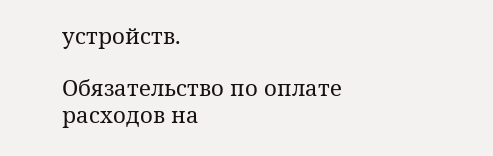устройств.

Обязательство по оплате расходов на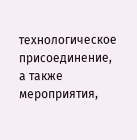технологическое присоединение, а также мероприятия,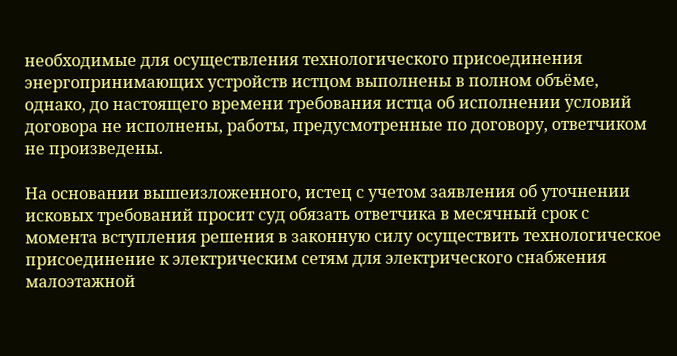необходимые для осуществления технологического присоединения энергопринимающих устройств истцом выполнены в полном объёме, однако, до настоящего времени требования истца об исполнении условий договора не исполнены, работы, предусмотренные по договору, ответчиком не произведены.

На основании вышеизложенного, истец с учетом заявления об уточнении исковых требований просит суд обязать ответчика в месячный срок с момента вступления решения в законную силу осуществить технологическое присоединение к электрическим сетям для электрического снабжения малоэтажной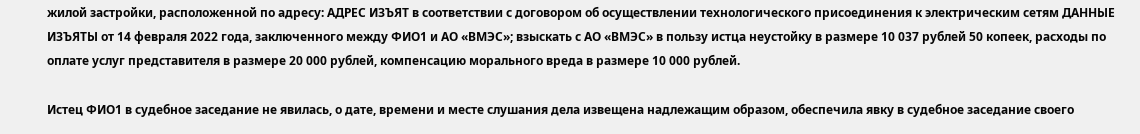жилой застройки, расположенной по адресу: АДРЕС ИЗЪЯТ в соответствии с договором об осуществлении технологического присоединения к электрическим сетям ДАННЫЕ ИЗЪЯТЫ от 14 февраля 2022 года, заключенного между ФИО1 и АО «ВМЭС»; взыскать с АО «ВМЭС» в пользу истца неустойку в размере 10 037 рублей 50 копеек, расходы по оплате услуг представителя в размере 20 000 рублей, компенсацию морального вреда в размере 10 000 рублей.

Истец ФИО1 в судебное заседание не явилась, о дате, времени и месте слушания дела извещена надлежащим образом, обеспечила явку в судебное заседание своего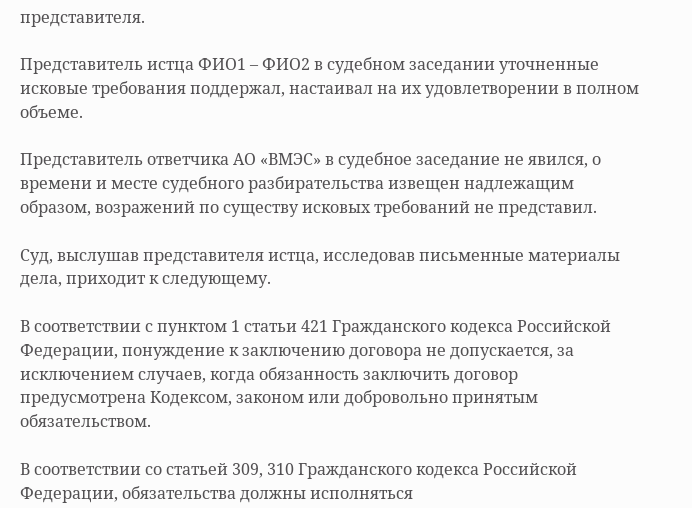представителя.

Представитель истца ФИО1 – ФИО2 в судебном заседании уточненные исковые требования поддержал, настаивал на их удовлетворении в полном объеме.

Представитель ответчика АО «ВМЭС» в судебное заседание не явился, о времени и месте судебного разбирательства извещен надлежащим образом, возражений по существу исковых требований не представил.

Суд, выслушав представителя истца, исследовав письменные материалы дела, приходит к следующему.

В соответствии с пунктом 1 статьи 421 Гражданского кодекса Российской Федерации, понуждение к заключению договора не допускается, за исключением случаев, когда обязанность заключить договор предусмотрена Кодексом, законом или добровольно принятым обязательством.

В соответствии со статьей 309, 310 Гражданского кодекса Российской Федерации, обязательства должны исполняться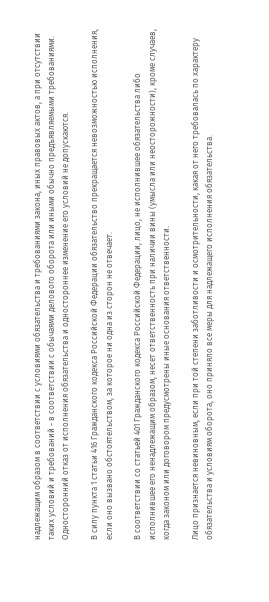надлежащим образом в соответствии с условиями обязательства и требованиями закона, иных правовых актов, а при отсутствии таких условий и требований - в соответствии с обычаями делового оборота или иными обычно предъявляемыми требованиями. Односторонний отказ от исполнения обязательства и одностороннее изменение его условий не допускаются.

В силу пункта 1 статьи 416 Гражданского кодекса Российской Федерации обязательство прекращается невозможностью исполнения, если оно вызвано обстоятельством, за которое ни одна из сторон не отвечает.

В соответствии со статьей 401 Гражданского кодекса Российской Федерации, лицо, не исполнившее обязательства либо исполнившее его ненадлежащим образом, несет ответственность при наличии вины (умысла или неосторожности), кроме случаев, когда законом или договором предусмотрены иные основания ответственности.

Лицо признается невиновным, если при той степени заботливости и осмотрительности, какая от него требовалась по характеру обязательства и условиям оборота, оно приняло все меры для надлежащего исполнения обязательства.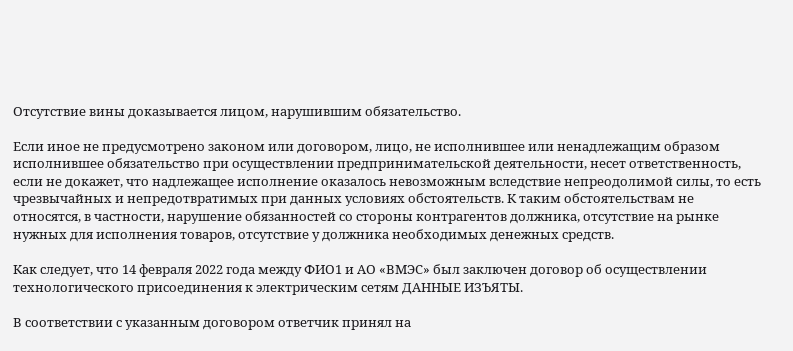Отсутствие вины доказывается лицом, нарушившим обязательство.

Если иное не предусмотрено законом или договором, лицо, не исполнившее или ненадлежащим образом исполнившее обязательство при осуществлении предпринимательской деятельности, несет ответственность, если не докажет, что надлежащее исполнение оказалось невозможным вследствие непреодолимой силы, то есть чрезвычайных и непредотвратимых при данных условиях обстоятельств. К таким обстоятельствам не относятся, в частности, нарушение обязанностей со стороны контрагентов должника, отсутствие на рынке нужных для исполнения товаров, отсутствие у должника необходимых денежных средств.

Как следует, что 14 февраля 2022 года между ФИО1 и АО «ВМЭС» был заключен договор об осуществлении технологического присоединения к электрическим сетям ДАННЫЕ ИЗЪЯТЫ.

В соответствии с указанным договором ответчик принял на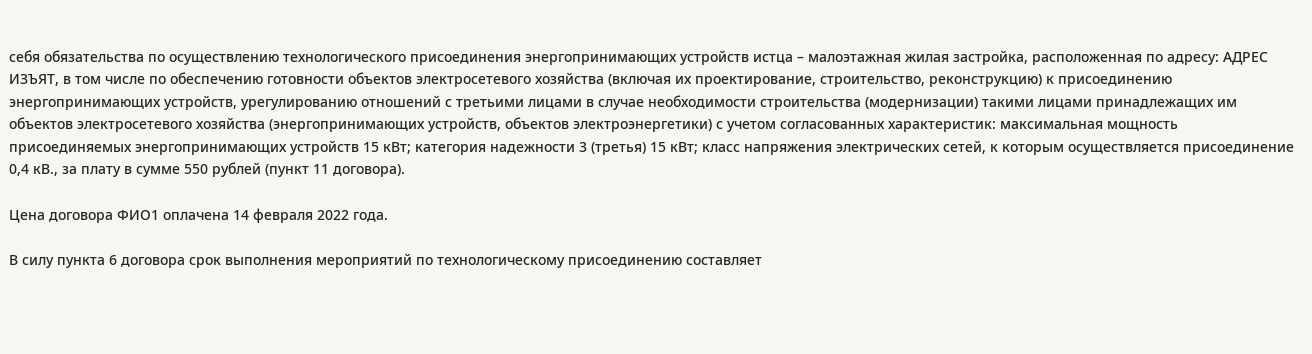себя обязательства по осуществлению технологического присоединения энергопринимающих устройств истца – малоэтажная жилая застройка, расположенная по адресу: АДРЕС ИЗЪЯТ, в том числе по обеспечению готовности объектов электросетевого хозяйства (включая их проектирование, строительство, реконструкцию) к присоединению энергопринимающих устройств, урегулированию отношений с третьими лицами в случае необходимости строительства (модернизации) такими лицами принадлежащих им объектов электросетевого хозяйства (энергопринимающих устройств, объектов электроэнергетики) с учетом согласованных характеристик: максимальная мощность присоединяемых энергопринимающих устройств 15 кВт; категория надежности 3 (третья) 15 кВт; класс напряжения электрических сетей, к которым осуществляется присоединение 0,4 кВ., за плату в сумме 550 рублей (пункт 11 договора).

Цена договора ФИО1 оплачена 14 февраля 2022 года.

В силу пункта 6 договора срок выполнения мероприятий по технологическому присоединению составляет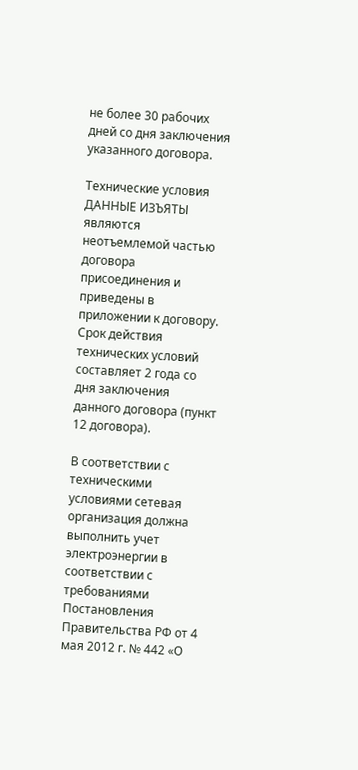не более 30 рабочих дней со дня заключения указанного договора.

Технические условия ДАННЫЕ ИЗЪЯТЫ являются неотъемлемой частью договора присоединения и приведены в приложении к договору. Срок действия технических условий составляет 2 года со дня заключения данного договора (пункт 12 договора).

В соответствии с техническими условиями сетевая организация должна выполнить учет электроэнергии в соответствии с требованиями Постановления Правительства РФ от 4 мая 2012 г. № 442 «О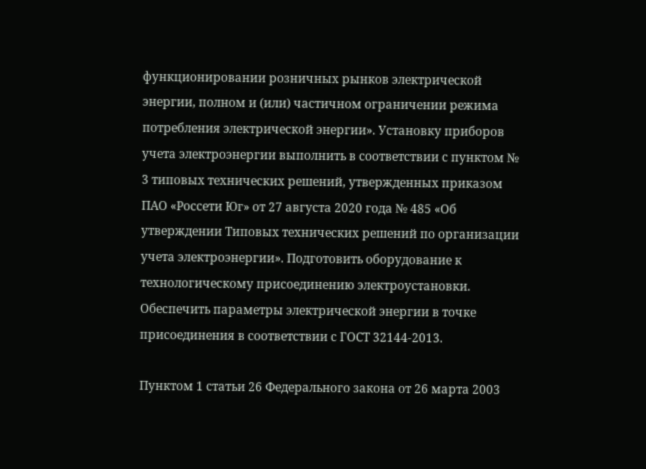функционировании розничных рынков электрической энергии, полном и (или) частичном ограничении режима потребления электрической энергии». Установку приборов учета электроэнергии выполнить в соответствии с пунктом № 3 типовых технических решений, утвержденных приказом ПАО «Россети Юг» от 27 августа 2020 года № 485 «Об утверждении Типовых технических решений по организации учета электроэнергии». Подготовить оборудование к технологическому присоединению электроустановки. Обеспечить параметры электрической энергии в точке присоединения в соответствии с ГОСТ 32144-2013.

Пунктом 1 статьи 26 Федерального закона от 26 марта 2003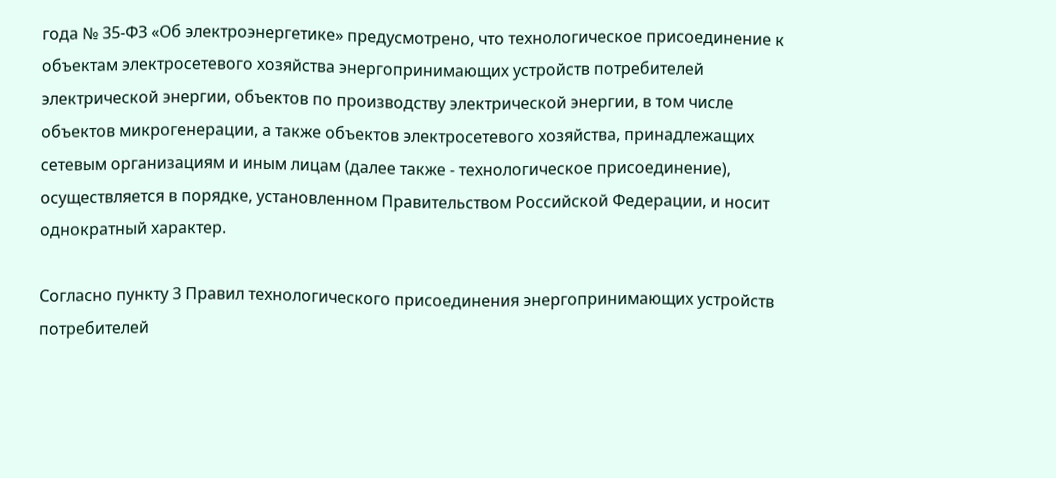года № 35-ФЗ «Об электроэнергетике» предусмотрено, что технологическое присоединение к объектам электросетевого хозяйства энергопринимающих устройств потребителей электрической энергии, объектов по производству электрической энергии, в том числе объектов микрогенерации, а также объектов электросетевого хозяйства, принадлежащих сетевым организациям и иным лицам (далее также - технологическое присоединение), осуществляется в порядке, установленном Правительством Российской Федерации, и носит однократный характер.

Согласно пункту 3 Правил технологического присоединения энергопринимающих устройств потребителей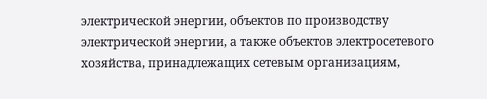электрической энергии, объектов по производству электрической энергии, а также объектов электросетевого хозяйства, принадлежащих сетевым организациям,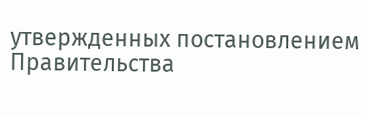утвержденных постановлением Правительства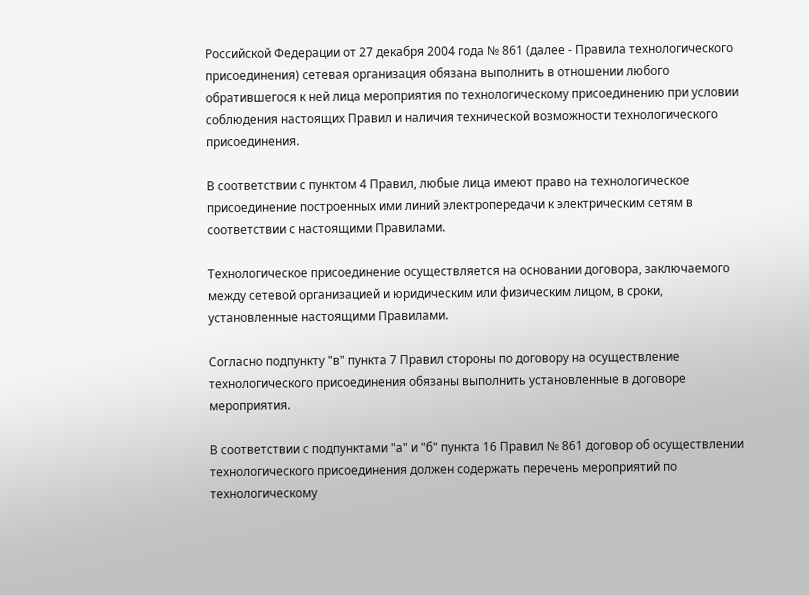Российской Федерации от 27 декабря 2004 года № 861 (далее - Правила технологического присоединения) сетевая организация обязана выполнить в отношении любого обратившегося к ней лица мероприятия по технологическому присоединению при условии соблюдения настоящих Правил и наличия технической возможности технологического присоединения.

В соответствии с пунктом 4 Правил, любые лица имеют право на технологическое присоединение построенных ими линий электропередачи к электрическим сетям в соответствии с настоящими Правилами.

Технологическое присоединение осуществляется на основании договора, заключаемого между сетевой организацией и юридическим или физическим лицом, в сроки, установленные настоящими Правилами.

Согласно подпункту "в" пункта 7 Правил стороны по договору на осуществление технологического присоединения обязаны выполнить установленные в договоре мероприятия.

В соответствии с подпунктами "а" и "б" пункта 16 Правил № 861 договор об осуществлении технологического присоединения должен содержать перечень мероприятий по технологическому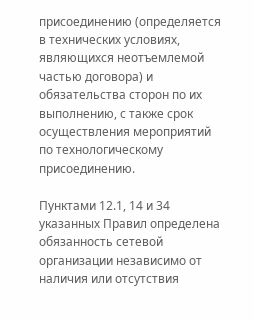присоединению (определяется в технических условиях, являющихся неотъемлемой частью договора) и обязательства сторон по их выполнению, с также срок осуществления мероприятий по технологическому присоединению.

Пунктами 12.1, 14 и 34 указанных Правил определена обязанность сетевой организации независимо от наличия или отсутствия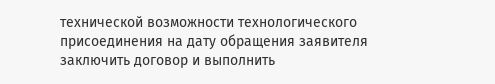технической возможности технологического присоединения на дату обращения заявителя заключить договор и выполнить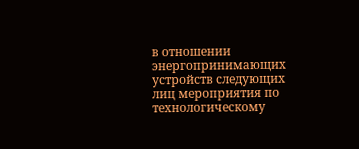в отношении энергопринимающих устройств следующих лиц мероприятия по технологическому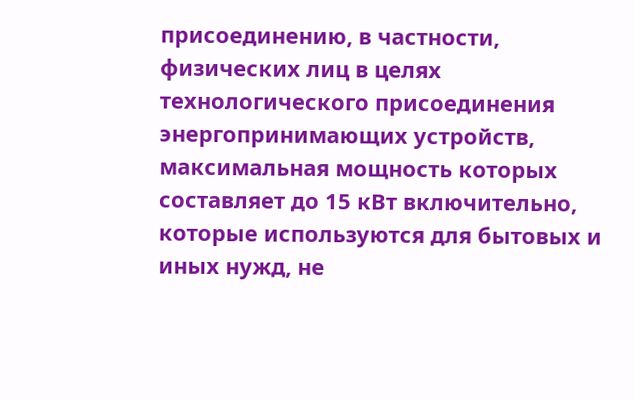присоединению, в частности, физических лиц в целях технологического присоединения энергопринимающих устройств, максимальная мощность которых составляет до 15 кВт включительно, которые используются для бытовых и иных нужд, не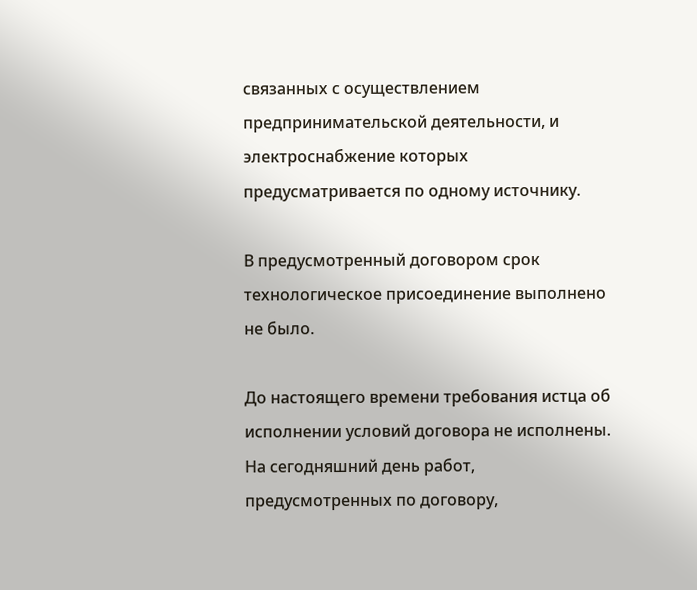связанных с осуществлением предпринимательской деятельности, и электроснабжение которых предусматривается по одному источнику.

В предусмотренный договором срок технологическое присоединение выполнено не было.

До настоящего времени требования истца об исполнении условий договора не исполнены. На сегодняшний день работ, предусмотренных по договору,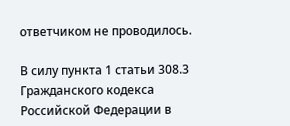ответчиком не проводилось.

В силу пункта 1 статьи 308.3 Гражданского кодекса Российской Федерации в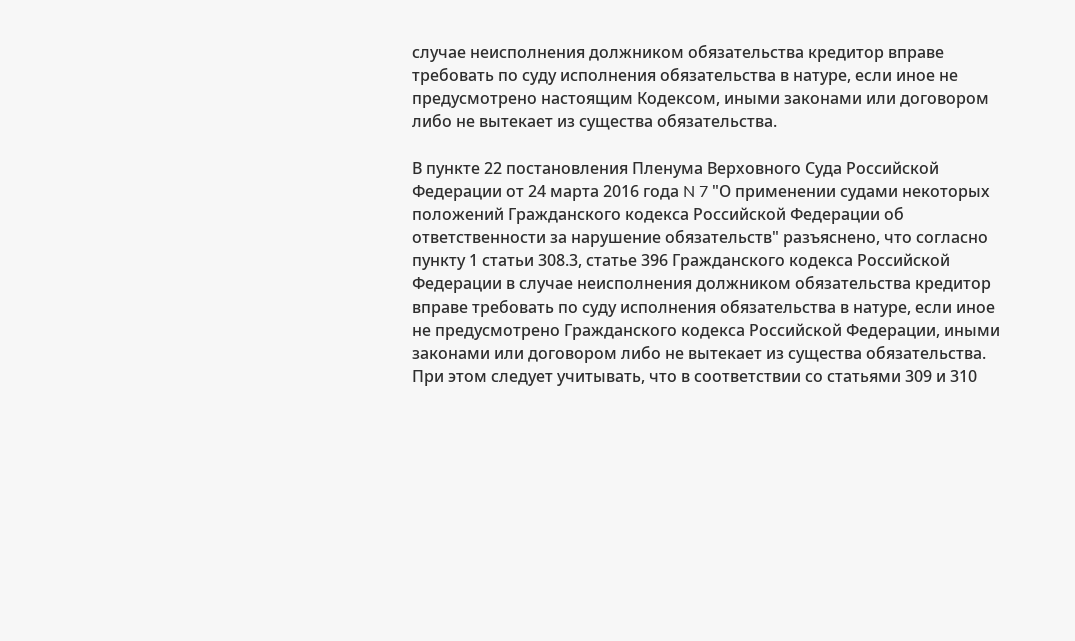случае неисполнения должником обязательства кредитор вправе требовать по суду исполнения обязательства в натуре, если иное не предусмотрено настоящим Кодексом, иными законами или договором либо не вытекает из существа обязательства.

В пункте 22 постановления Пленума Верховного Суда Российской Федерации от 24 марта 2016 года N 7 "О применении судами некоторых положений Гражданского кодекса Российской Федерации об ответственности за нарушение обязательств" разъяснено, что согласно пункту 1 статьи 308.3, статье 396 Гражданского кодекса Российской Федерации в случае неисполнения должником обязательства кредитор вправе требовать по суду исполнения обязательства в натуре, если иное не предусмотрено Гражданского кодекса Российской Федерации, иными законами или договором либо не вытекает из существа обязательства. При этом следует учитывать, что в соответствии со статьями 309 и 310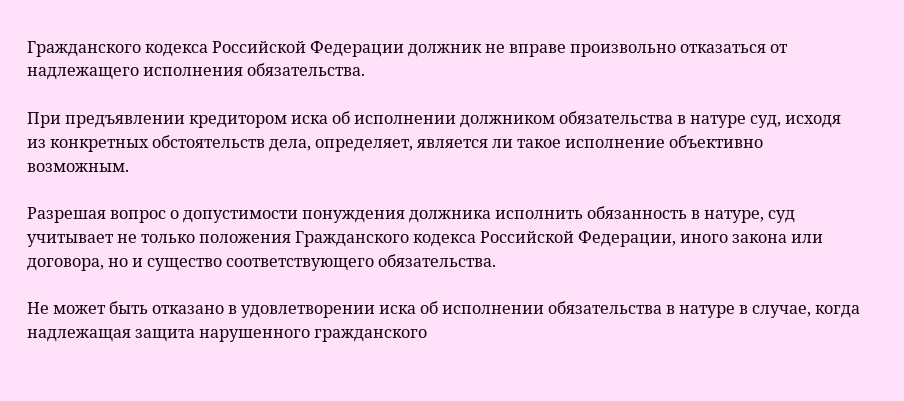Гражданского кодекса Российской Федерации должник не вправе произвольно отказаться от надлежащего исполнения обязательства.

При предъявлении кредитором иска об исполнении должником обязательства в натуре суд, исходя из конкретных обстоятельств дела, определяет, является ли такое исполнение объективно возможным.

Разрешая вопрос о допустимости понуждения должника исполнить обязанность в натуре, суд учитывает не только положения Гражданского кодекса Российской Федерации, иного закона или договора, но и существо соответствующего обязательства.

Не может быть отказано в удовлетворении иска об исполнении обязательства в натуре в случае, когда надлежащая защита нарушенного гражданского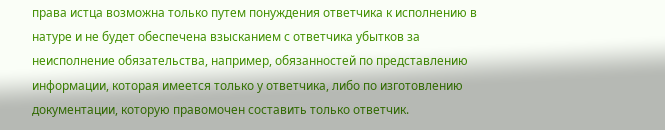права истца возможна только путем понуждения ответчика к исполнению в натуре и не будет обеспечена взысканием с ответчика убытков за неисполнение обязательства, например, обязанностей по представлению информации, которая имеется только у ответчика, либо по изготовлению документации, которую правомочен составить только ответчик.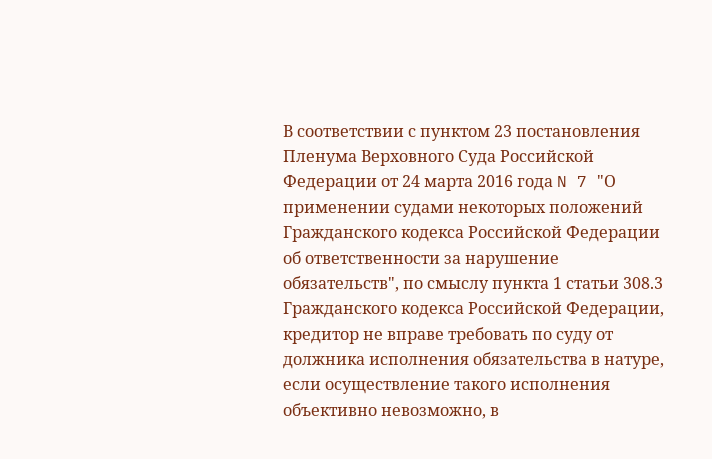В соответствии с пунктом 23 постановления Пленума Верховного Суда Российской Федерации от 24 марта 2016 года N 7 "О применении судами некоторых положений Гражданского кодекса Российской Федерации об ответственности за нарушение обязательств", по смыслу пункта 1 статьи 308.3 Гражданского кодекса Российской Федерации, кредитор не вправе требовать по суду от должника исполнения обязательства в натуре, если осуществление такого исполнения объективно невозможно, в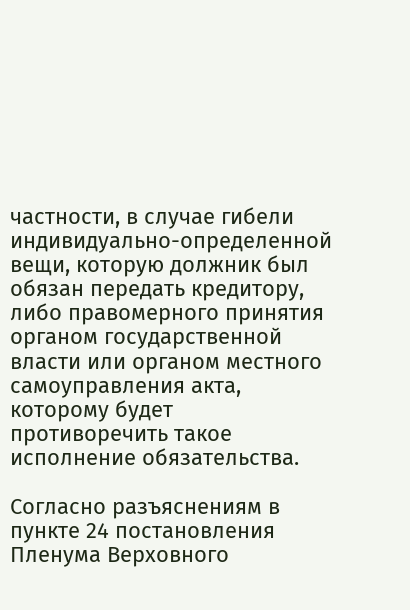частности, в случае гибели индивидуально-определенной вещи, которую должник был обязан передать кредитору, либо правомерного принятия органом государственной власти или органом местного самоуправления акта, которому будет противоречить такое исполнение обязательства.

Согласно разъяснениям в пункте 24 постановления Пленума Верховного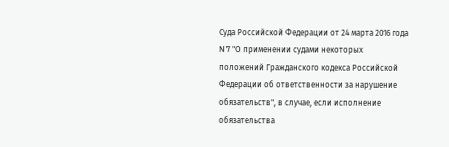Суда Российской Федерации от 24 марта 2016 года N 7 "О применении судами некоторых положений Гражданского кодекса Российской Федерации об ответственности за нарушение обязательств", в случае, если исполнение обязательства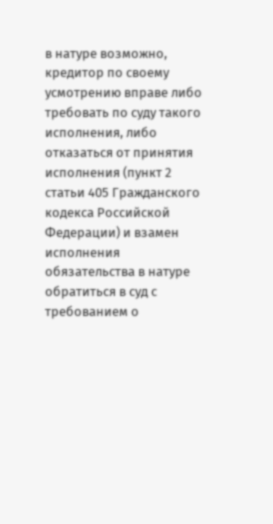в натуре возможно, кредитор по своему усмотрению вправе либо требовать по суду такого исполнения, либо отказаться от принятия исполнения (пункт 2 статьи 405 Гражданского кодекса Российской Федерации) и взамен исполнения обязательства в натуре обратиться в суд с требованием о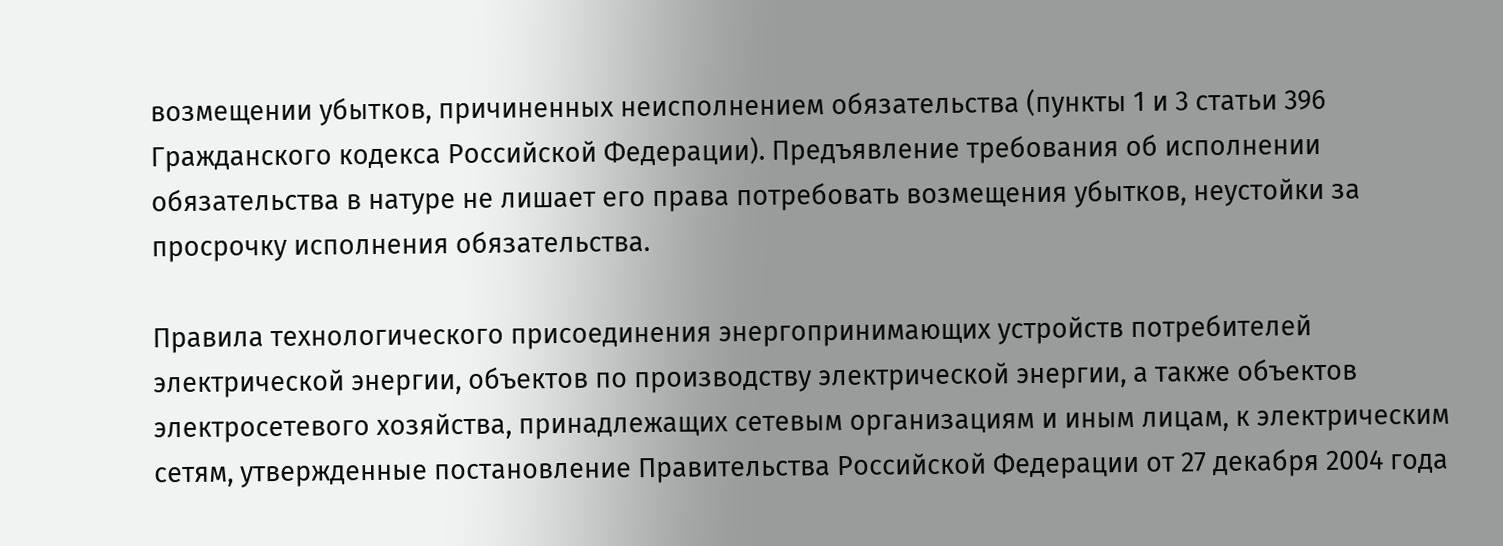возмещении убытков, причиненных неисполнением обязательства (пункты 1 и 3 статьи 396 Гражданского кодекса Российской Федерации). Предъявление требования об исполнении обязательства в натуре не лишает его права потребовать возмещения убытков, неустойки за просрочку исполнения обязательства.

Правила технологического присоединения энергопринимающих устройств потребителей электрической энергии, объектов по производству электрической энергии, а также объектов электросетевого хозяйства, принадлежащих сетевым организациям и иным лицам, к электрическим сетям, утвержденные постановление Правительства Российской Федерации от 27 декабря 2004 года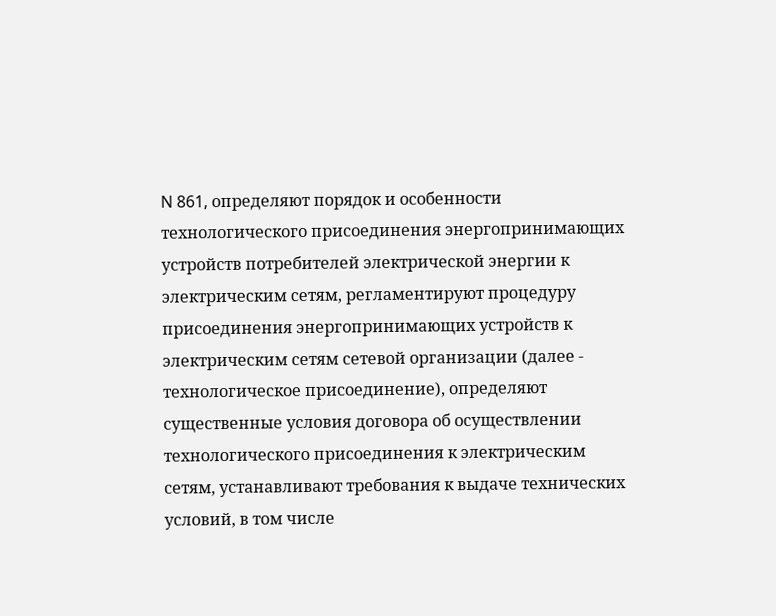N 861, определяют порядок и особенности технологического присоединения энергопринимающих устройств потребителей электрической энергии к электрическим сетям, регламентируют процедуру присоединения энергопринимающих устройств к электрическим сетям сетевой организации (далее - технологическое присоединение), определяют существенные условия договора об осуществлении технологического присоединения к электрическим сетям, устанавливают требования к выдаче технических условий, в том числе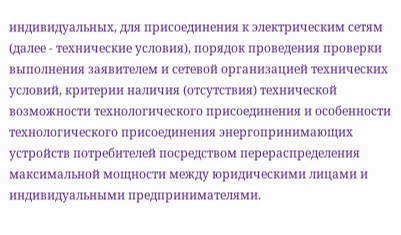индивидуальных, для присоединения к электрическим сетям (далее - технические условия), порядок проведения проверки выполнения заявителем и сетевой организацией технических условий, критерии наличия (отсутствия) технической возможности технологического присоединения и особенности технологического присоединения энергопринимающих устройств потребителей посредством перераспределения максимальной мощности между юридическими лицами и индивидуальными предпринимателями.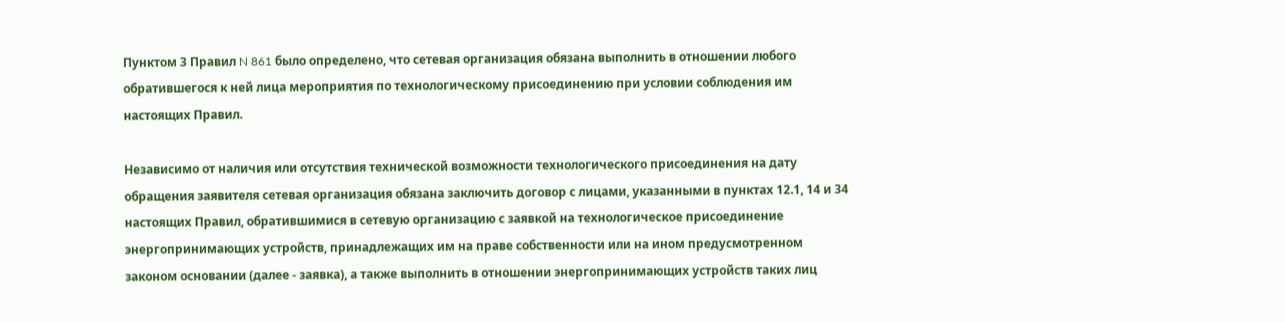Пунктом 3 Правил N 861 было определено, что сетевая организация обязана выполнить в отношении любого обратившегося к ней лица мероприятия по технологическому присоединению при условии соблюдения им настоящих Правил.

Независимо от наличия или отсутствия технической возможности технологического присоединения на дату обращения заявителя сетевая организация обязана заключить договор с лицами, указанными в пунктах 12.1, 14 и 34 настоящих Правил, обратившимися в сетевую организацию с заявкой на технологическое присоединение энергопринимающих устройств, принадлежащих им на праве собственности или на ином предусмотренном законом основании (далее - заявка), а также выполнить в отношении энергопринимающих устройств таких лиц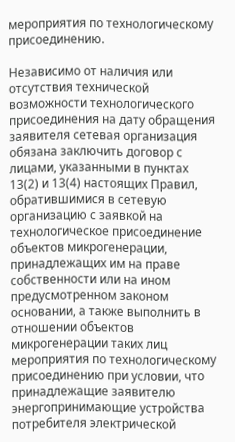мероприятия по технологическому присоединению.

Независимо от наличия или отсутствия технической возможности технологического присоединения на дату обращения заявителя сетевая организация обязана заключить договор с лицами, указанными в пунктах 13(2) и 13(4) настоящих Правил, обратившимися в сетевую организацию с заявкой на технологическое присоединение объектов микрогенерации, принадлежащих им на праве собственности или на ином предусмотренном законом основании, а также выполнить в отношении объектов микрогенерации таких лиц мероприятия по технологическому присоединению при условии, что принадлежащие заявителю энергопринимающие устройства потребителя электрической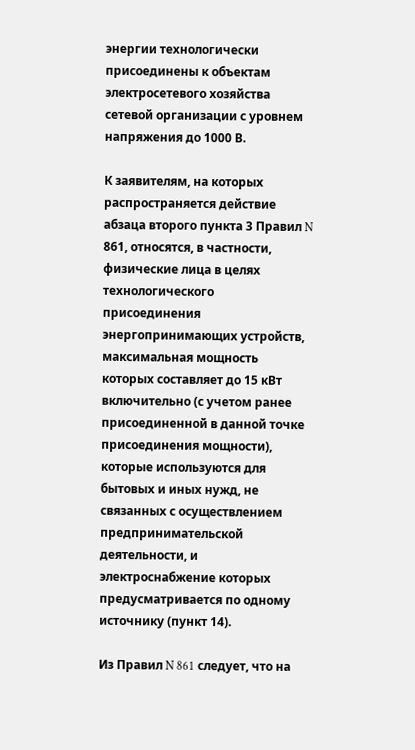энергии технологически присоединены к объектам электросетевого хозяйства сетевой организации с уровнем напряжения до 1000 В.

К заявителям, на которых распространяется действие абзаца второго пункта 3 Правил N 861, относятся, в частности, физические лица в целях технологического присоединения энергопринимающих устройств, максимальная мощность которых составляет до 15 кВт включительно (с учетом ранее присоединенной в данной точке присоединения мощности), которые используются для бытовых и иных нужд, не связанных с осуществлением предпринимательской деятельности, и электроснабжение которых предусматривается по одному источнику (пункт 14).

Из Правил N 861 следует, что на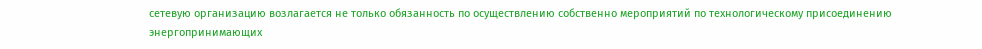сетевую организацию возлагается не только обязанность по осуществлению собственно мероприятий по технологическому присоединению энергопринимающих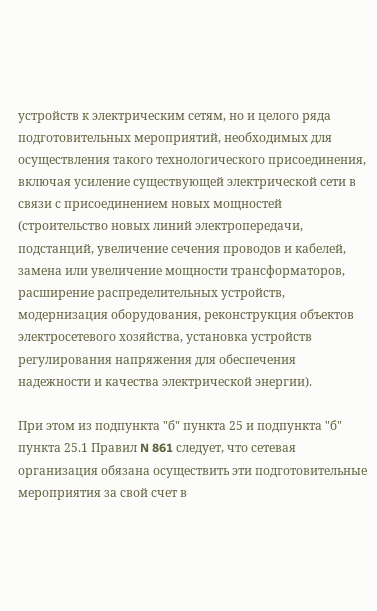устройств к электрическим сетям, но и целого ряда подготовительных мероприятий, необходимых для осуществления такого технологического присоединения, включая усиление существующей электрической сети в связи с присоединением новых мощностей (строительство новых линий электропередачи, подстанций, увеличение сечения проводов и кабелей, замена или увеличение мощности трансформаторов, расширение распределительных устройств, модернизация оборудования, реконструкция объектов электросетевого хозяйства, установка устройств регулирования напряжения для обеспечения надежности и качества электрической энергии).

При этом из подпункта "б" пункта 25 и подпункта "б" пункта 25.1 Правил N 861 следует, что сетевая организация обязана осуществить эти подготовительные мероприятия за свой счет в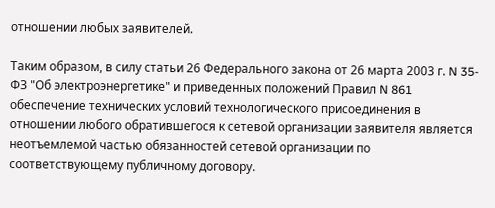отношении любых заявителей.

Таким образом, в силу статьи 26 Федерального закона от 26 марта 2003 г. N 35-ФЗ "Об электроэнергетике" и приведенных положений Правил N 861 обеспечение технических условий технологического присоединения в отношении любого обратившегося к сетевой организации заявителя является неотъемлемой частью обязанностей сетевой организации по соответствующему публичному договору.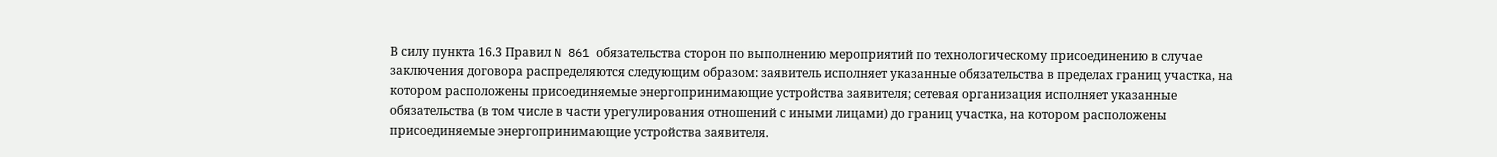В силу пункта 16.3 Правил N 861 обязательства сторон по выполнению мероприятий по технологическому присоединению в случае заключения договора распределяются следующим образом: заявитель исполняет указанные обязательства в пределах границ участка, на котором расположены присоединяемые энергопринимающие устройства заявителя; сетевая организация исполняет указанные обязательства (в том числе в части урегулирования отношений с иными лицами) до границ участка, на котором расположены присоединяемые энергопринимающие устройства заявителя.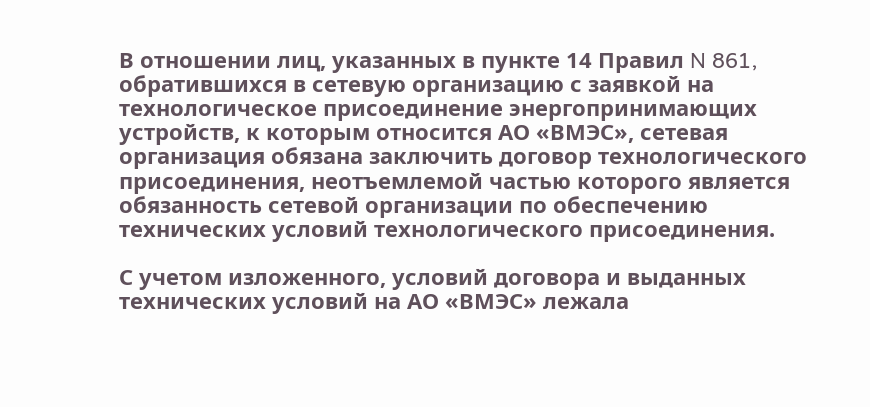В отношении лиц, указанных в пункте 14 Правил N 861, обратившихся в сетевую организацию с заявкой на технологическое присоединение энергопринимающих устройств, к которым относится АО «ВМЭС», сетевая организация обязана заключить договор технологического присоединения, неотъемлемой частью которого является обязанность сетевой организации по обеспечению технических условий технологического присоединения.

С учетом изложенного, условий договора и выданных технических условий на АО «ВМЭС» лежала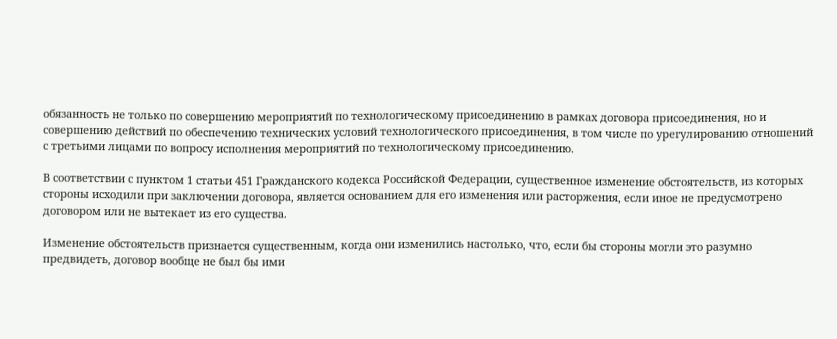обязанность не только по совершению мероприятий по технологическому присоединению в рамках договора присоединения, но и совершению действий по обеспечению технических условий технологического присоединения, в том числе по урегулированию отношений с третьими лицами по вопросу исполнения мероприятий по технологическому присоединению.

В соответствии с пунктом 1 статьи 451 Гражданского кодекса Российской Федерации, существенное изменение обстоятельств, из которых стороны исходили при заключении договора, является основанием для его изменения или расторжения, если иное не предусмотрено договором или не вытекает из его существа.

Изменение обстоятельств признается существенным, когда они изменились настолько, что, если бы стороны могли это разумно предвидеть, договор вообще не был бы ими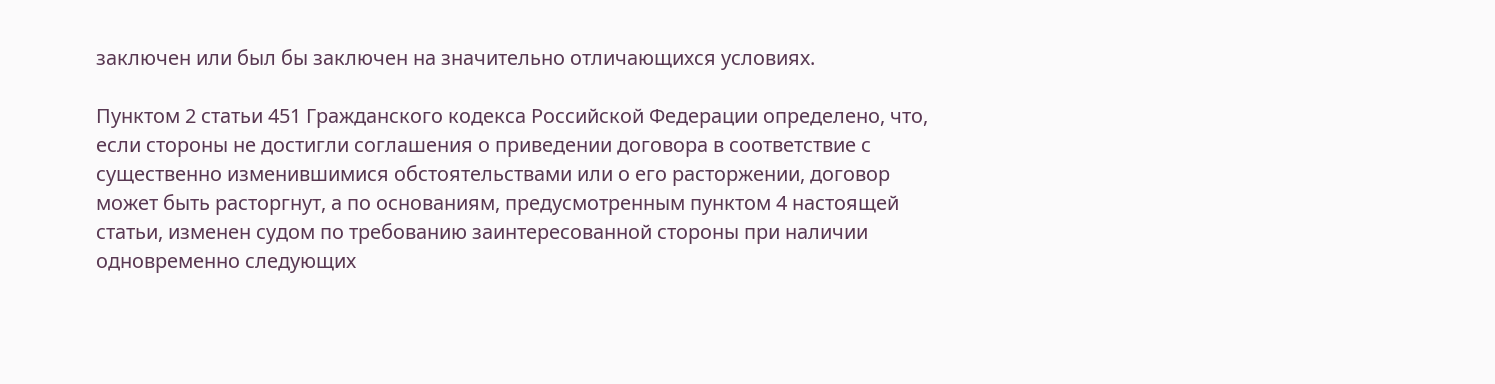заключен или был бы заключен на значительно отличающихся условиях.

Пунктом 2 статьи 451 Гражданского кодекса Российской Федерации определено, что, если стороны не достигли соглашения о приведении договора в соответствие с существенно изменившимися обстоятельствами или о его расторжении, договор может быть расторгнут, а по основаниям, предусмотренным пунктом 4 настоящей статьи, изменен судом по требованию заинтересованной стороны при наличии одновременно следующих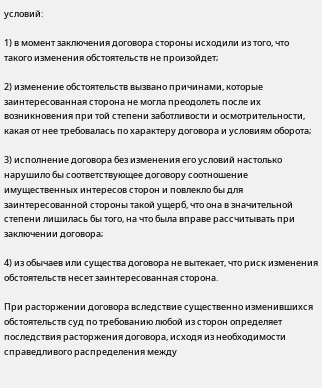условий:

1) в момент заключения договора стороны исходили из того, что такого изменения обстоятельств не произойдет;

2) изменение обстоятельств вызвано причинами, которые заинтересованная сторона не могла преодолеть после их возникновения при той степени заботливости и осмотрительности, какая от нее требовалась по характеру договора и условиям оборота;

3) исполнение договора без изменения его условий настолько нарушило бы соответствующее договору соотношение имущественных интересов сторон и повлекло бы для заинтересованной стороны такой ущерб, что она в значительной степени лишилась бы того, на что была вправе рассчитывать при заключении договора;

4) из обычаев или существа договора не вытекает, что риск изменения обстоятельств несет заинтересованная сторона.

При расторжении договора вследствие существенно изменившихся обстоятельств суд по требованию любой из сторон определяет последствия расторжения договора, исходя из необходимости справедливого распределения между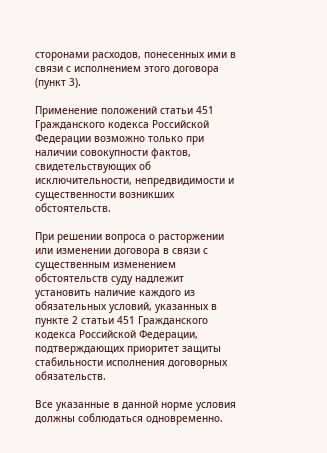сторонами расходов, понесенных ими в связи с исполнением этого договора (пункт 3).

Применение положений статьи 451 Гражданского кодекса Российской Федерации возможно только при наличии совокупности фактов, свидетельствующих об исключительности, непредвидимости и существенности возникших обстоятельств.

При решении вопроса о расторжении или изменении договора в связи с существенным изменением обстоятельств суду надлежит установить наличие каждого из обязательных условий, указанных в пункте 2 статьи 451 Гражданского кодекса Российской Федерации, подтверждающих приоритет защиты стабильности исполнения договорных обязательств.

Все указанные в данной норме условия должны соблюдаться одновременно.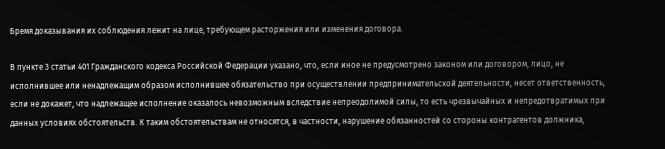Бремя доказывания их соблюдения лежит на лице, требующем расторжения или изменения договора.

В пункте 3 статьи 401 Гражданского кодекса Российской Федерации указано, что, если иное не предусмотрено законом или договором, лицо, не исполнившее или ненадлежащим образом исполнившее обязательство при осуществлении предпринимательской деятельности, несет ответственность, если не докажет, что надлежащее исполнение оказалось невозможным вследствие непреодолимой силы, то есть чрезвычайных и непредотвратимых при данных условиях обстоятельств. К таким обстоятельствам не относятся, в частности, нарушение обязанностей со стороны контрагентов должника,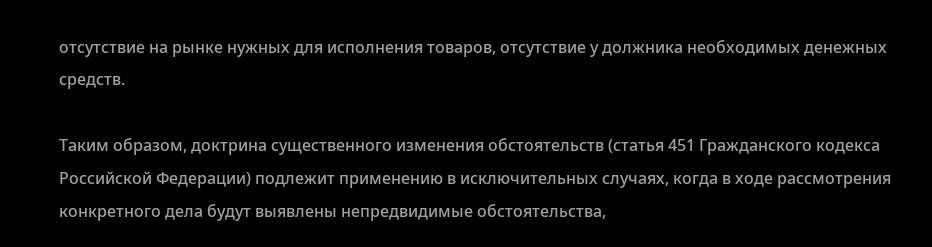отсутствие на рынке нужных для исполнения товаров, отсутствие у должника необходимых денежных средств.

Таким образом, доктрина существенного изменения обстоятельств (статья 451 Гражданского кодекса Российской Федерации) подлежит применению в исключительных случаях, когда в ходе рассмотрения конкретного дела будут выявлены непредвидимые обстоятельства,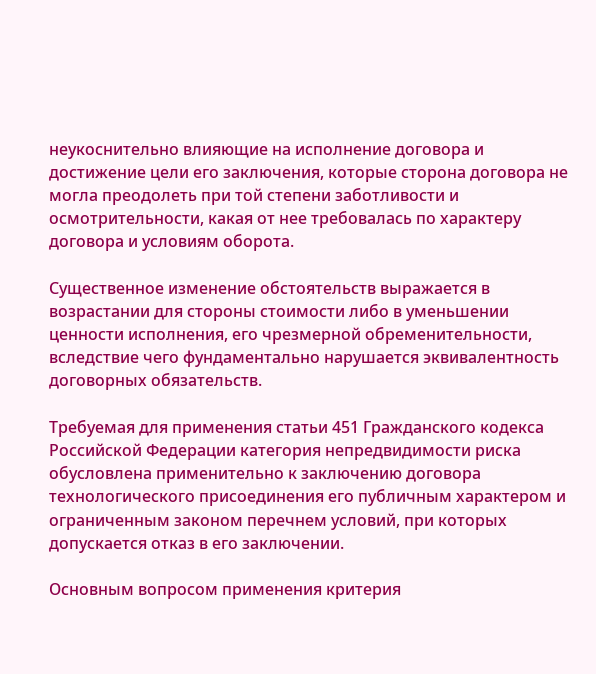неукоснительно влияющие на исполнение договора и достижение цели его заключения, которые сторона договора не могла преодолеть при той степени заботливости и осмотрительности, какая от нее требовалась по характеру договора и условиям оборота.

Существенное изменение обстоятельств выражается в возрастании для стороны стоимости либо в уменьшении ценности исполнения, его чрезмерной обременительности, вследствие чего фундаментально нарушается эквивалентность договорных обязательств.

Требуемая для применения статьи 451 Гражданского кодекса Российской Федерации категория непредвидимости риска обусловлена применительно к заключению договора технологического присоединения его публичным характером и ограниченным законом перечнем условий, при которых допускается отказ в его заключении.

Основным вопросом применения критерия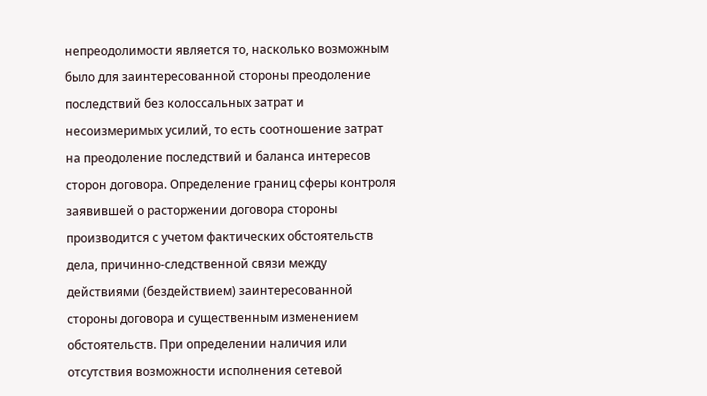непреодолимости является то, насколько возможным было для заинтересованной стороны преодоление последствий без колоссальных затрат и несоизмеримых усилий, то есть соотношение затрат на преодоление последствий и баланса интересов сторон договора. Определение границ сферы контроля заявившей о расторжении договора стороны производится с учетом фактических обстоятельств дела, причинно-следственной связи между действиями (бездействием) заинтересованной стороны договора и существенным изменением обстоятельств. При определении наличия или отсутствия возможности исполнения сетевой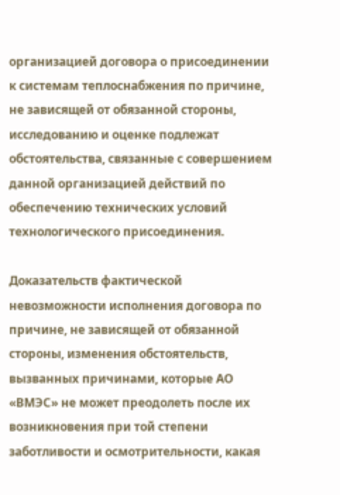организацией договора о присоединении к системам теплоснабжения по причине, не зависящей от обязанной стороны, исследованию и оценке подлежат обстоятельства, связанные с совершением данной организацией действий по обеспечению технических условий технологического присоединения.

Доказательств фактической невозможности исполнения договора по причине, не зависящей от обязанной стороны, изменения обстоятельств, вызванных причинами, которые АО «ВМЭС» не может преодолеть после их возникновения при той степени заботливости и осмотрительности, какая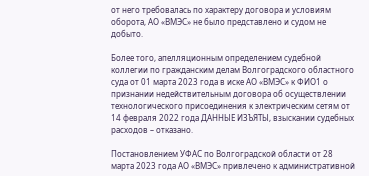от него требовалась по характеру договора и условиям оборота, АО «ВМЭС» не было представлено и судом не добыто.

Более того, апелляционным определением судебной коллегии по гражданским делам Волгоградского областного суда от 01 марта 2023 года в иске АО «ВМЭС» к ФИО1 о признании недействительным договора об осуществлении технологического присоединения к электрическим сетям от 14 февраля 2022 года ДАННЫЕ ИЗЪЯТЫ, взыскании судебных расходов – отказано.

Постановлением УФАС по Волгоградской области от 28 марта 2023 года АО «ВМЭС» привлечено к административной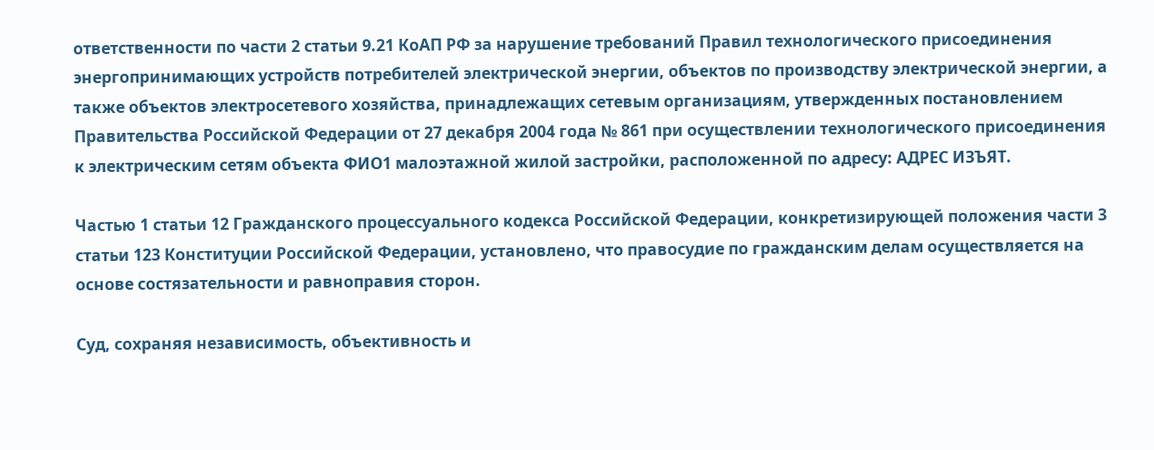ответственности по части 2 статьи 9.21 КоАП РФ за нарушение требований Правил технологического присоединения энергопринимающих устройств потребителей электрической энергии, объектов по производству электрической энергии, а также объектов электросетевого хозяйства, принадлежащих сетевым организациям, утвержденных постановлением Правительства Российской Федерации от 27 декабря 2004 года № 861 при осуществлении технологического присоединения к электрическим сетям объекта ФИО1 малоэтажной жилой застройки, расположенной по адресу: АДРЕС ИЗЪЯТ.

Частью 1 статьи 12 Гражданского процессуального кодекса Российской Федерации, конкретизирующей положения части 3 статьи 123 Конституции Российской Федерации, установлено, что правосудие по гражданским делам осуществляется на основе состязательности и равноправия сторон.

Суд, сохраняя независимость, объективность и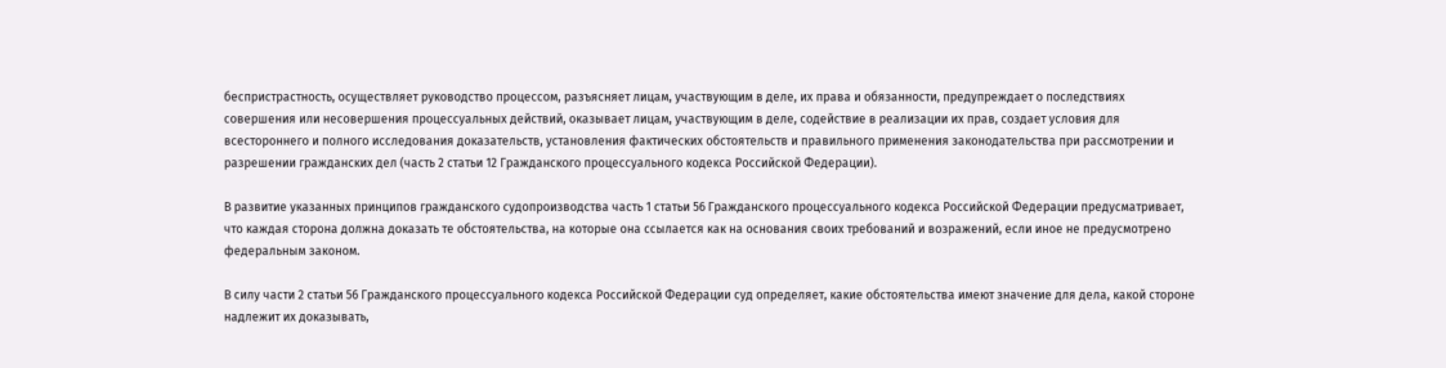беспристрастность, осуществляет руководство процессом, разъясняет лицам, участвующим в деле, их права и обязанности, предупреждает о последствиях совершения или несовершения процессуальных действий, оказывает лицам, участвующим в деле, содействие в реализации их прав, создает условия для всестороннего и полного исследования доказательств, установления фактических обстоятельств и правильного применения законодательства при рассмотрении и разрешении гражданских дел (часть 2 статьи 12 Гражданского процессуального кодекса Российской Федерации).

В развитие указанных принципов гражданского судопроизводства часть 1 статьи 56 Гражданского процессуального кодекса Российской Федерации предусматривает, что каждая сторона должна доказать те обстоятельства, на которые она ссылается как на основания своих требований и возражений, если иное не предусмотрено федеральным законом.

В силу части 2 статьи 56 Гражданского процессуального кодекса Российской Федерации суд определяет, какие обстоятельства имеют значение для дела, какой стороне надлежит их доказывать,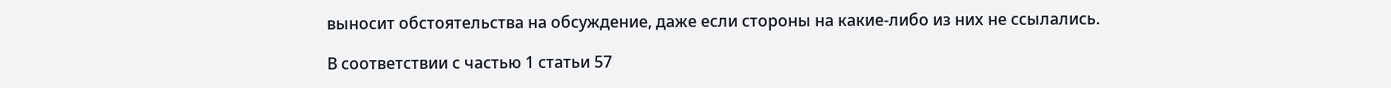выносит обстоятельства на обсуждение, даже если стороны на какие-либо из них не ссылались.

В соответствии с частью 1 статьи 57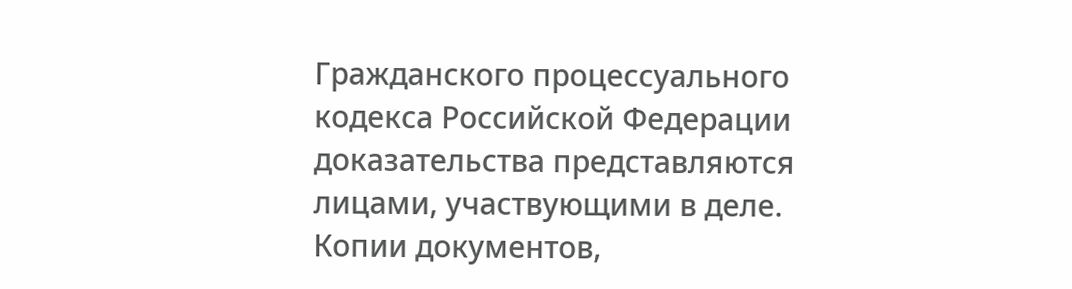Гражданского процессуального кодекса Российской Федерации доказательства представляются лицами, участвующими в деле. Копии документов,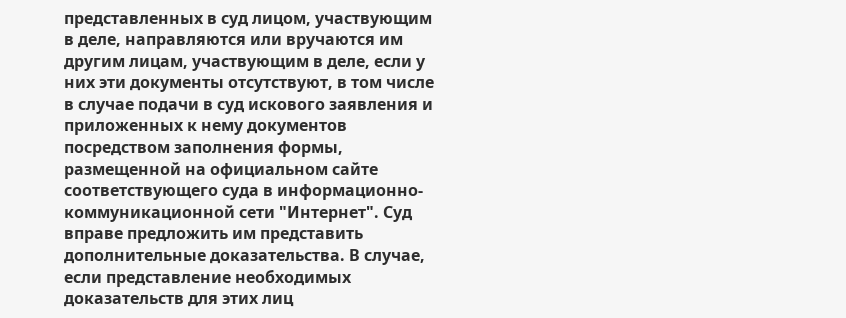представленных в суд лицом, участвующим в деле, направляются или вручаются им другим лицам, участвующим в деле, если у них эти документы отсутствуют, в том числе в случае подачи в суд искового заявления и приложенных к нему документов посредством заполнения формы, размещенной на официальном сайте соответствующего суда в информационно-коммуникационной сети "Интернет". Суд вправе предложить им представить дополнительные доказательства. В случае, если представление необходимых доказательств для этих лиц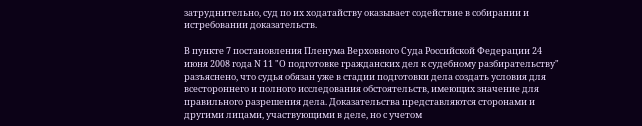затруднительно, суд по их ходатайству оказывает содействие в собирании и истребовании доказательств.

В пункте 7 постановления Пленума Верховного Суда Российской Федерации 24 июня 2008 года N 11 "О подготовке гражданских дел к судебному разбирательству" разъяснено, что судья обязан уже в стадии подготовки дела создать условия для всестороннего и полного исследования обстоятельств, имеющих значение для правильного разрешения дела. Доказательства представляются сторонами и другими лицами, участвующими в деле, но с учетом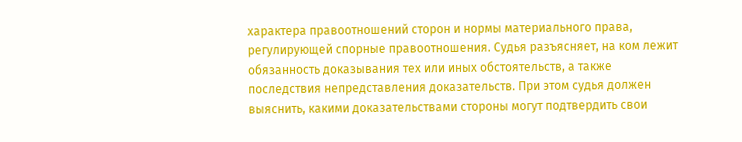характера правоотношений сторон и нормы материального права, регулирующей спорные правоотношения. Судья разъясняет, на ком лежит обязанность доказывания тех или иных обстоятельств, а также последствия непредставления доказательств. При этом судья должен выяснить, какими доказательствами стороны могут подтвердить свои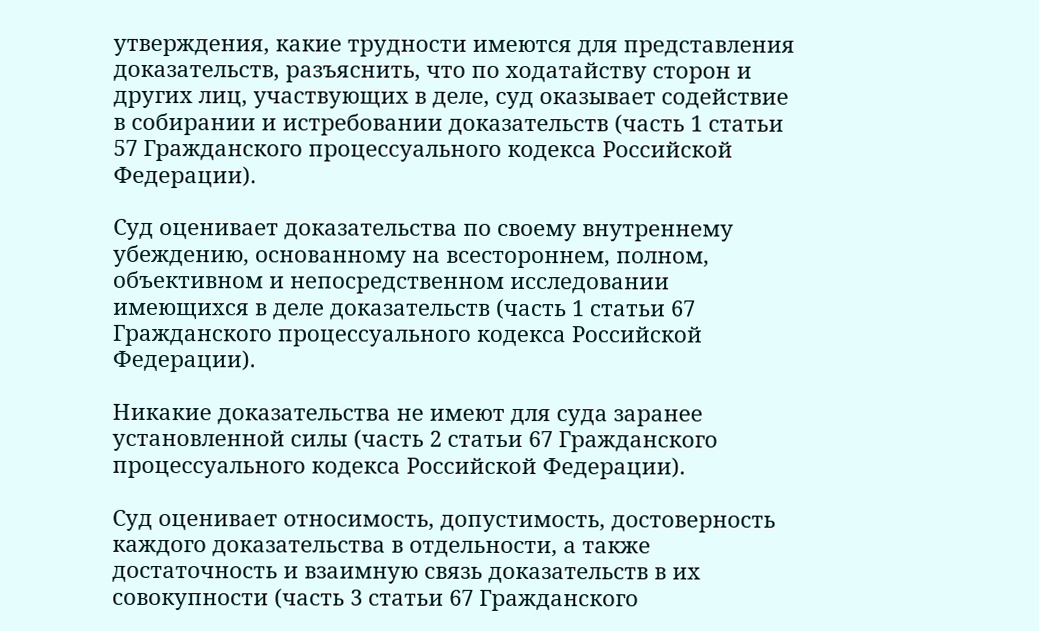утверждения, какие трудности имеются для представления доказательств, разъяснить, что по ходатайству сторон и других лиц, участвующих в деле, суд оказывает содействие в собирании и истребовании доказательств (часть 1 статьи 57 Гражданского процессуального кодекса Российской Федерации).

Суд оценивает доказательства по своему внутреннему убеждению, основанному на всестороннем, полном, объективном и непосредственном исследовании имеющихся в деле доказательств (часть 1 статьи 67 Гражданского процессуального кодекса Российской Федерации).

Никакие доказательства не имеют для суда заранее установленной силы (часть 2 статьи 67 Гражданского процессуального кодекса Российской Федерации).

Суд оценивает относимость, допустимость, достоверность каждого доказательства в отдельности, а также достаточность и взаимную связь доказательств в их совокупности (часть 3 статьи 67 Гражданского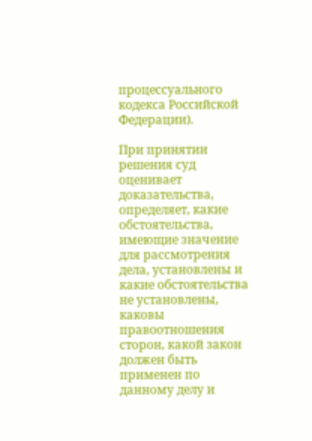процессуального кодекса Российской Федерации).

При принятии решения суд оценивает доказательства, определяет, какие обстоятельства, имеющие значение для рассмотрения дела, установлены и какие обстоятельства не установлены, каковы правоотношения сторон, какой закон должен быть применен по данному делу и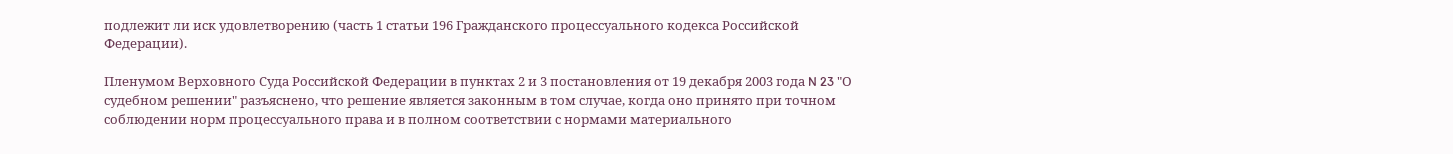подлежит ли иск удовлетворению (часть 1 статьи 196 Гражданского процессуального кодекса Российской Федерации).

Пленумом Верховного Суда Российской Федерации в пунктах 2 и 3 постановления от 19 декабря 2003 года N 23 "О судебном решении" разъяснено, что решение является законным в том случае, когда оно принято при точном соблюдении норм процессуального права и в полном соответствии с нормами материального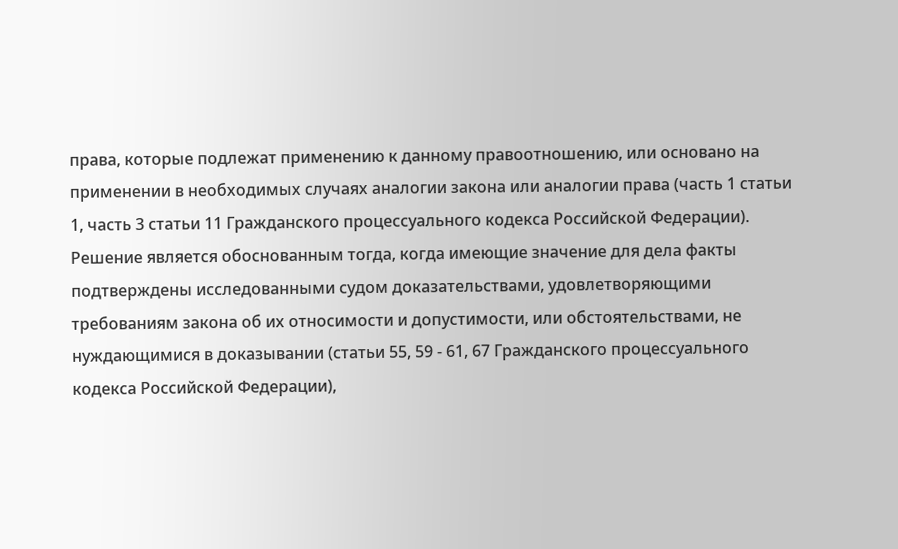права, которые подлежат применению к данному правоотношению, или основано на применении в необходимых случаях аналогии закона или аналогии права (часть 1 статьи 1, часть 3 статьи 11 Гражданского процессуального кодекса Российской Федерации). Решение является обоснованным тогда, когда имеющие значение для дела факты подтверждены исследованными судом доказательствами, удовлетворяющими требованиям закона об их относимости и допустимости, или обстоятельствами, не нуждающимися в доказывании (статьи 55, 59 - 61, 67 Гражданского процессуального кодекса Российской Федерации),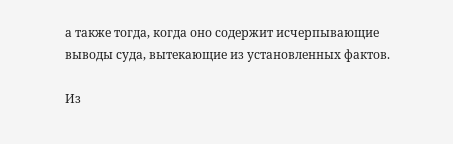а также тогда, когда оно содержит исчерпывающие выводы суда, вытекающие из установленных фактов.

Из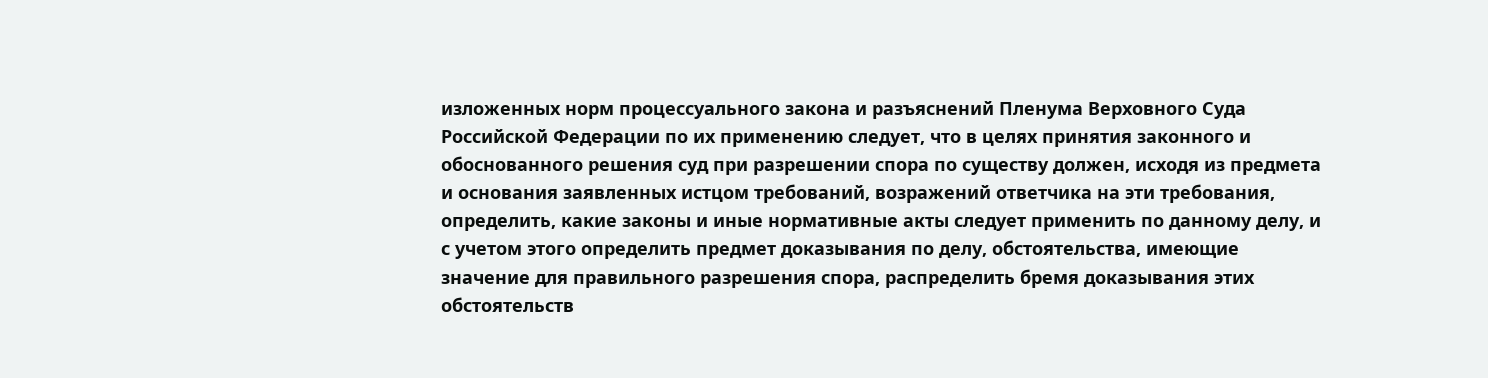изложенных норм процессуального закона и разъяснений Пленума Верховного Суда Российской Федерации по их применению следует, что в целях принятия законного и обоснованного решения суд при разрешении спора по существу должен, исходя из предмета и основания заявленных истцом требований, возражений ответчика на эти требования, определить, какие законы и иные нормативные акты следует применить по данному делу, и с учетом этого определить предмет доказывания по делу, обстоятельства, имеющие значение для правильного разрешения спора, распределить бремя доказывания этих обстоятельств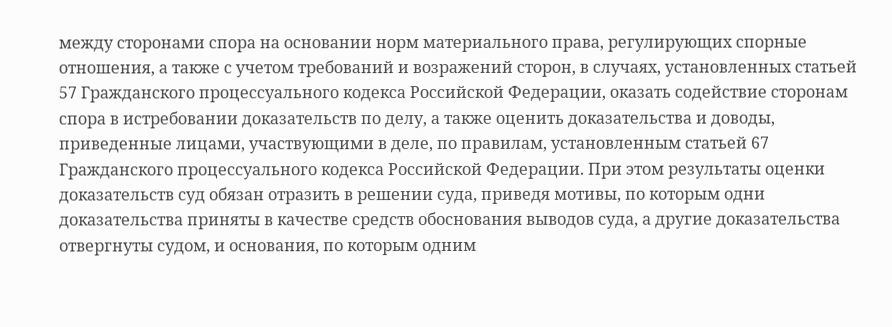между сторонами спора на основании норм материального права, регулирующих спорные отношения, а также с учетом требований и возражений сторон, в случаях, установленных статьей 57 Гражданского процессуального кодекса Российской Федерации, оказать содействие сторонам спора в истребовании доказательств по делу, а также оценить доказательства и доводы, приведенные лицами, участвующими в деле, по правилам, установленным статьей 67 Гражданского процессуального кодекса Российской Федерации. При этом результаты оценки доказательств суд обязан отразить в решении суда, приведя мотивы, по которым одни доказательства приняты в качестве средств обоснования выводов суда, а другие доказательства отвергнуты судом, и основания, по которым одним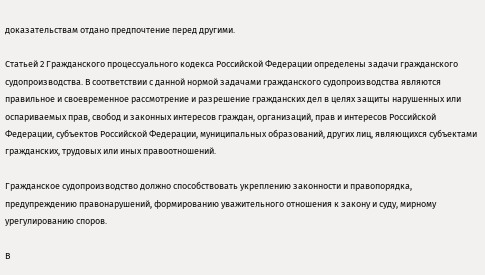доказательствам отдано предпочтение перед другими.

Статьей 2 Гражданского процессуального кодекса Российской Федерации определены задачи гражданского судопроизводства. В соответствии с данной нормой задачами гражданского судопроизводства являются правильное и своевременное рассмотрение и разрешение гражданских дел в целях защиты нарушенных или оспариваемых прав, свобод и законных интересов граждан, организаций, прав и интересов Российской Федерации, субъектов Российской Федерации, муниципальных образований, других лиц, являющихся субъектами гражданских, трудовых или иных правоотношений.

Гражданское судопроизводство должно способствовать укреплению законности и правопорядка, предупреждению правонарушений, формированию уважительного отношения к закону и суду, мирному урегулированию споров.

В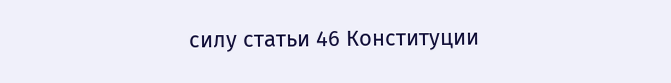силу статьи 46 Конституции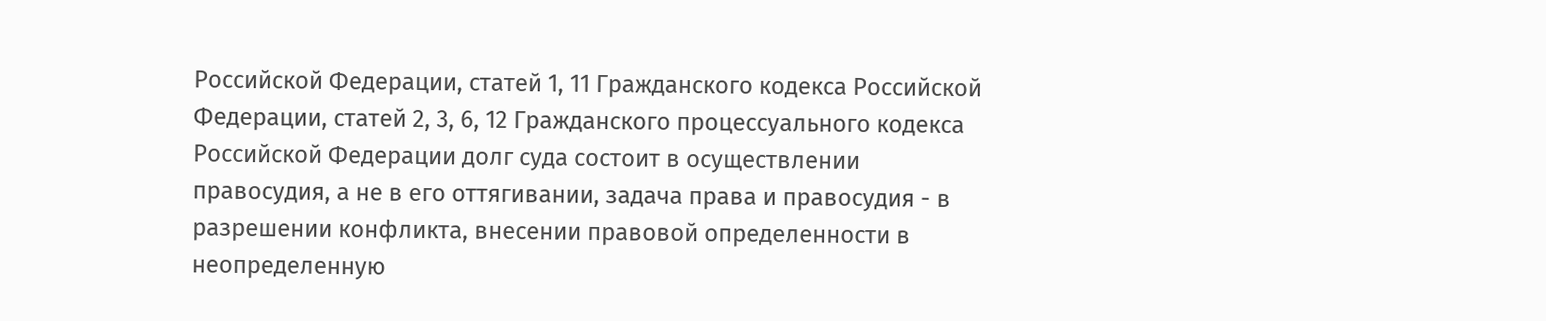Российской Федерации, статей 1, 11 Гражданского кодекса Российской Федерации, статей 2, 3, 6, 12 Гражданского процессуального кодекса Российской Федерации долг суда состоит в осуществлении правосудия, а не в его оттягивании, задача права и правосудия - в разрешении конфликта, внесении правовой определенности в неопределенную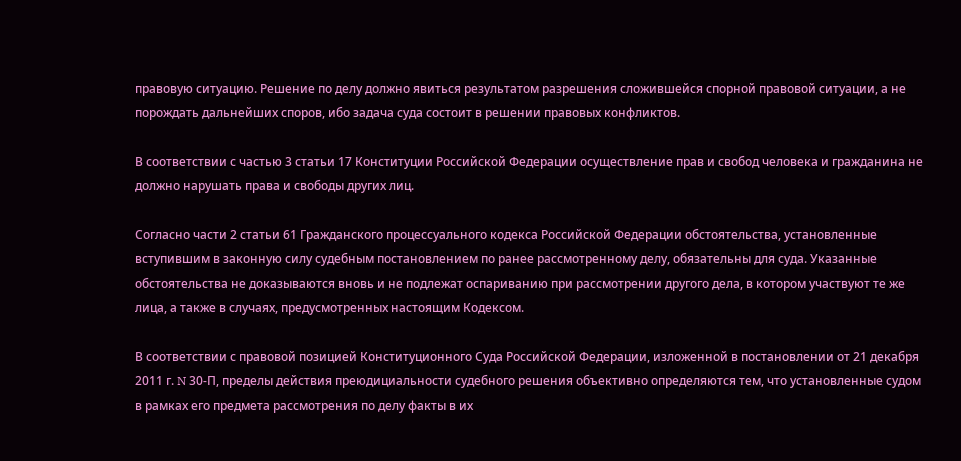правовую ситуацию. Решение по делу должно явиться результатом разрешения сложившейся спорной правовой ситуации, а не порождать дальнейших споров, ибо задача суда состоит в решении правовых конфликтов.

В соответствии с частью 3 статьи 17 Конституции Российской Федерации осуществление прав и свобод человека и гражданина не должно нарушать права и свободы других лиц.

Согласно части 2 статьи 61 Гражданского процессуального кодекса Российской Федерации обстоятельства, установленные вступившим в законную силу судебным постановлением по ранее рассмотренному делу, обязательны для суда. Указанные обстоятельства не доказываются вновь и не подлежат оспариванию при рассмотрении другого дела, в котором участвуют те же лица, а также в случаях, предусмотренных настоящим Кодексом.

В соответствии с правовой позицией Конституционного Суда Российской Федерации, изложенной в постановлении от 21 декабря 2011 г. N 30-П, пределы действия преюдициальности судебного решения объективно определяются тем, что установленные судом в рамках его предмета рассмотрения по делу факты в их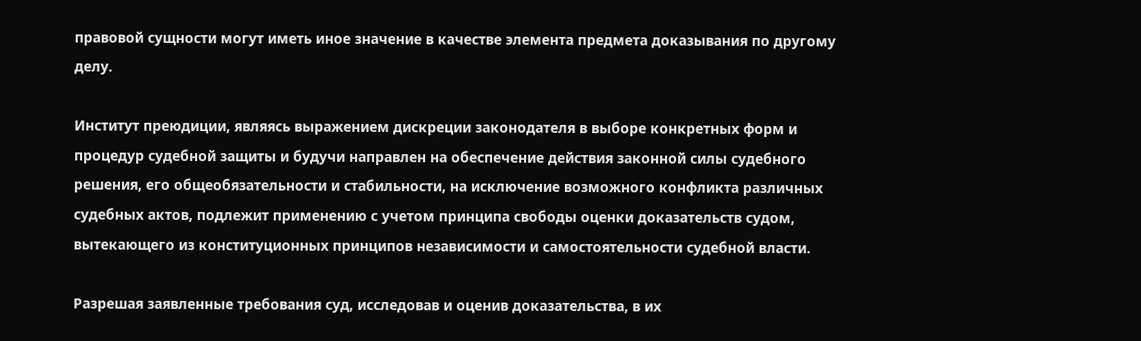правовой сущности могут иметь иное значение в качестве элемента предмета доказывания по другому делу.

Институт преюдиции, являясь выражением дискреции законодателя в выборе конкретных форм и процедур судебной защиты и будучи направлен на обеспечение действия законной силы судебного решения, его общеобязательности и стабильности, на исключение возможного конфликта различных судебных актов, подлежит применению с учетом принципа свободы оценки доказательств судом, вытекающего из конституционных принципов независимости и самостоятельности судебной власти.

Разрешая заявленные требования суд, исследовав и оценив доказательства, в их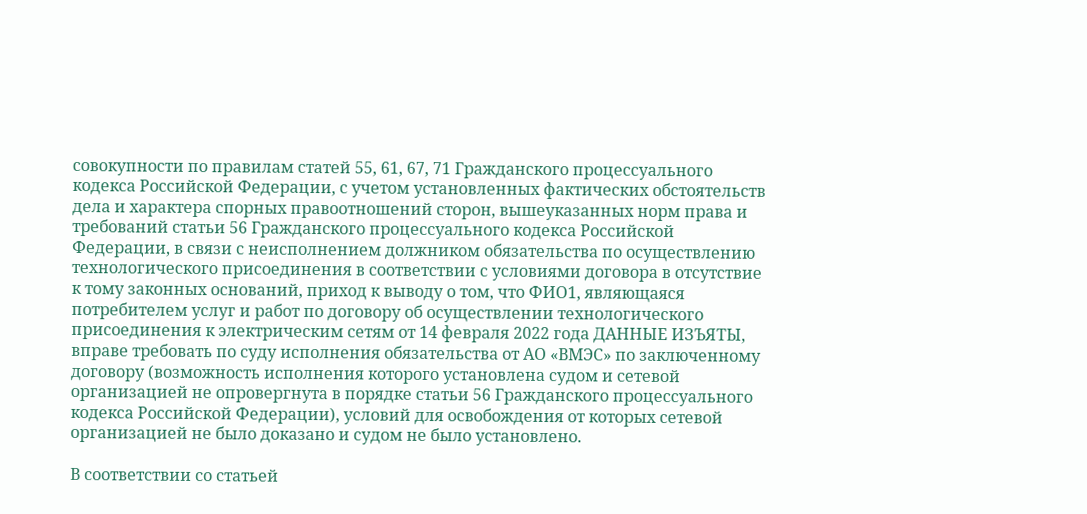совокупности по правилам статей 55, 61, 67, 71 Гражданского процессуального кодекса Российской Федерации, с учетом установленных фактических обстоятельств дела и характера спорных правоотношений сторон, вышеуказанных норм права и требований статьи 56 Гражданского процессуального кодекса Российской Федерации, в связи с неисполнением должником обязательства по осуществлению технологического присоединения в соответствии с условиями договора в отсутствие к тому законных оснований, приход к выводу о том, что ФИО1, являющаяся потребителем услуг и работ по договору об осуществлении технологического присоединения к электрическим сетям от 14 февраля 2022 года ДАННЫЕ ИЗЪЯТЫ, вправе требовать по суду исполнения обязательства от АО «ВМЭС» по заключенному договору (возможность исполнения которого установлена судом и сетевой организацией не опровергнута в порядке статьи 56 Гражданского процессуального кодекса Российской Федерации), условий для освобождения от которых сетевой организацией не было доказано и судом не было установлено.

В соответствии со статьей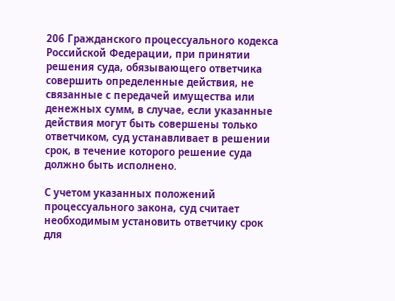206 Гражданского процессуального кодекса Российской Федерации, при принятии решения суда, обязывающего ответчика совершить определенные действия, не связанные с передачей имущества или денежных сумм, в случае, если указанные действия могут быть совершены только ответчиком, суд устанавливает в решении срок, в течение которого решение суда должно быть исполнено.

С учетом указанных положений процессуального закона, суд считает необходимым установить ответчику срок для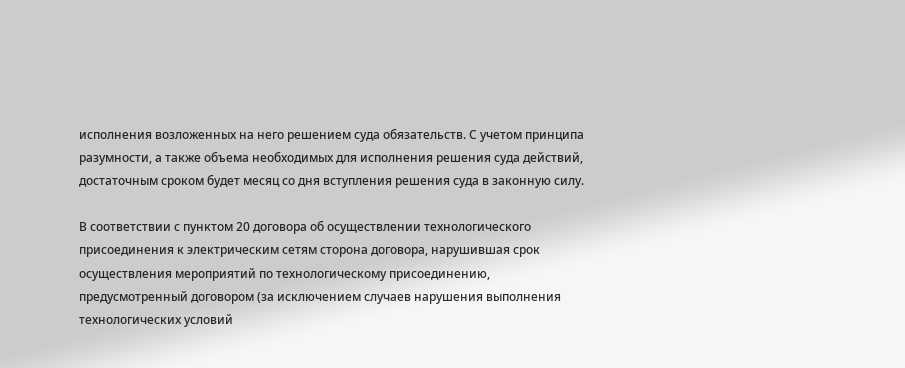исполнения возложенных на него решением суда обязательств. С учетом принципа разумности, а также объема необходимых для исполнения решения суда действий, достаточным сроком будет месяц со дня вступления решения суда в законную силу.

В соответствии с пунктом 20 договора об осуществлении технологического присоединения к электрическим сетям сторона договора, нарушившая срок осуществления мероприятий по технологическому присоединению, предусмотренный договором (за исключением случаев нарушения выполнения технологических условий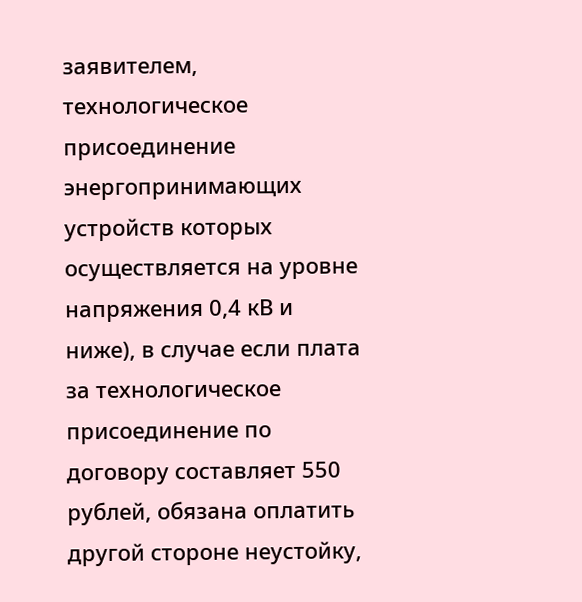заявителем, технологическое присоединение энергопринимающих устройств которых осуществляется на уровне напряжения 0,4 кВ и ниже), в случае если плата за технологическое присоединение по договору составляет 550 рублей, обязана оплатить другой стороне неустойку,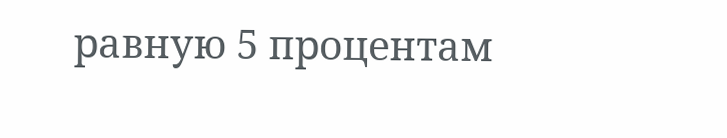равную 5 процентам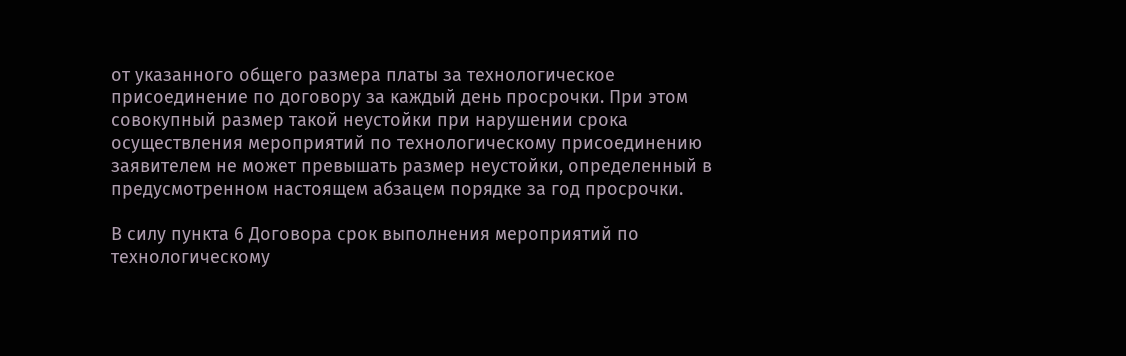от указанного общего размера платы за технологическое присоединение по договору за каждый день просрочки. При этом совокупный размер такой неустойки при нарушении срока осуществления мероприятий по технологическому присоединению заявителем не может превышать размер неустойки, определенный в предусмотренном настоящем абзацем порядке за год просрочки.

В силу пункта 6 Договора срок выполнения мероприятий по технологическому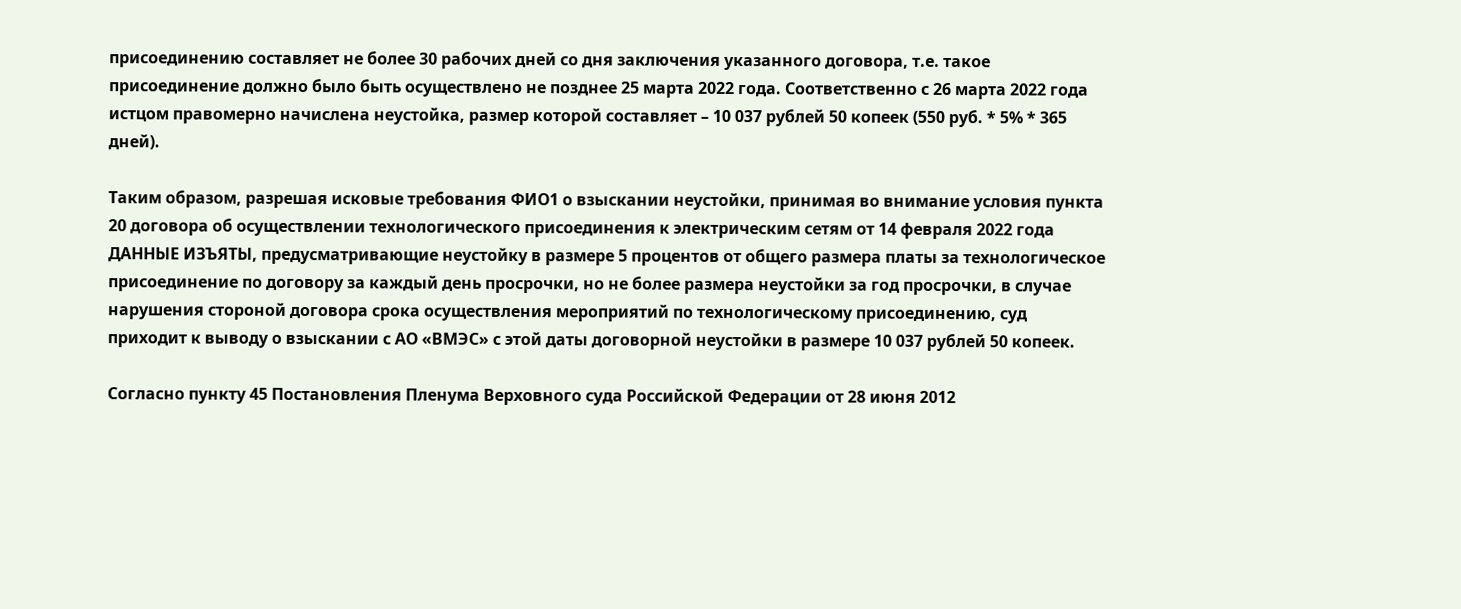присоединению составляет не более 30 рабочих дней со дня заключения указанного договора, т.е. такое присоединение должно было быть осуществлено не позднее 25 марта 2022 года. Соответственно с 26 марта 2022 года истцом правомерно начислена неустойка, размер которой составляет – 10 037 рублей 50 копеек (550 руб. * 5% * 365 дней).

Таким образом, разрешая исковые требования ФИО1 о взыскании неустойки, принимая во внимание условия пункта 20 договора об осуществлении технологического присоединения к электрическим сетям от 14 февраля 2022 года ДАННЫЕ ИЗЪЯТЫ, предусматривающие неустойку в размере 5 процентов от общего размера платы за технологическое присоединение по договору за каждый день просрочки, но не более размера неустойки за год просрочки, в случае нарушения стороной договора срока осуществления мероприятий по технологическому присоединению, суд приходит к выводу о взыскании с АО «ВМЭС» с этой даты договорной неустойки в размере 10 037 рублей 50 копеек.

Согласно пункту 45 Постановления Пленума Верховного суда Российской Федерации от 28 июня 2012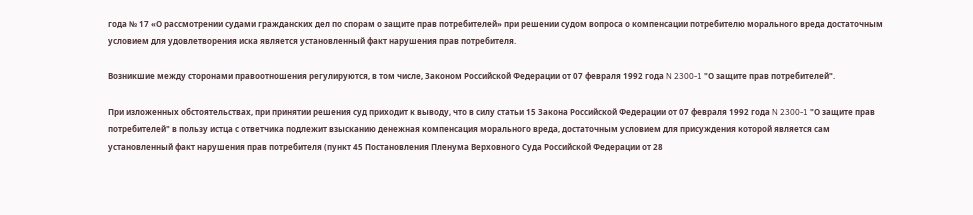года № 17 «О рассмотрении судами гражданских дел по спорам о защите прав потребителей» при решении судом вопроса о компенсации потребителю морального вреда достаточным условием для удовлетворения иска является установленный факт нарушения прав потребителя.

Возникшие между сторонами правоотношения регулируются, в том числе, Законом Российской Федерации от 07 февраля 1992 года N 2300-1 "О защите прав потребителей".

При изложенных обстоятельствах, при принятии решения суд приходит к выводу, что в силу статьи 15 Закона Российской Федерации от 07 февраля 1992 года N 2300-1 "О защите прав потребителей" в пользу истца с ответчика подлежит взысканию денежная компенсация морального вреда, достаточным условием для присуждения которой является сам установленный факт нарушения прав потребителя (пункт 45 Постановления Пленума Верховного Суда Российской Федерации от 28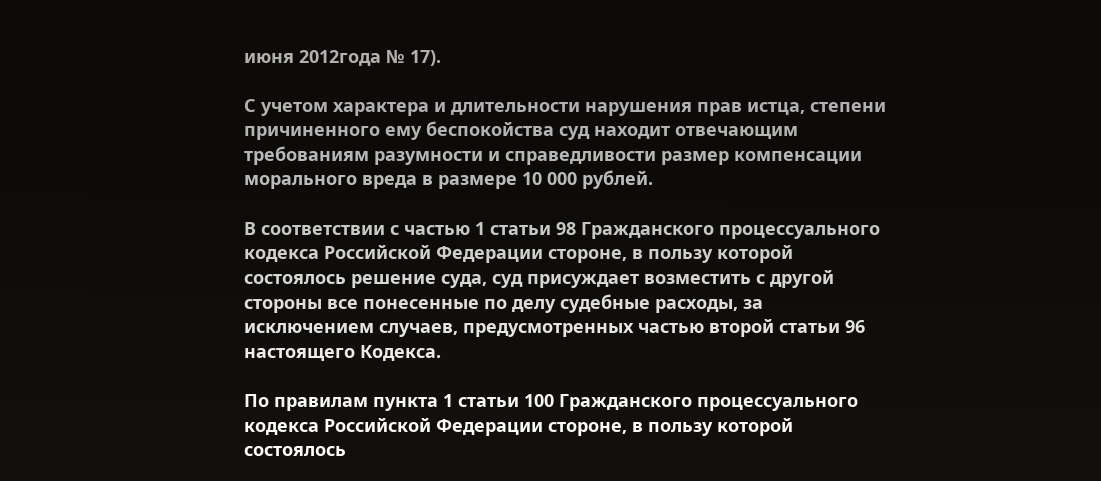июня 2012года № 17).

С учетом характера и длительности нарушения прав истца, степени причиненного ему беспокойства суд находит отвечающим требованиям разумности и справедливости размер компенсации морального вреда в размере 10 000 рублей.

В соответствии с частью 1 статьи 98 Гражданского процессуального кодекса Российской Федерации стороне, в пользу которой состоялось решение суда, суд присуждает возместить с другой стороны все понесенные по делу судебные расходы, за исключением случаев, предусмотренных частью второй статьи 96 настоящего Кодекса.

По правилам пункта 1 статьи 100 Гражданского процессуального кодекса Российской Федерации стороне, в пользу которой состоялось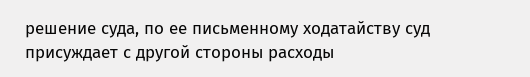решение суда, по ее письменному ходатайству суд присуждает с другой стороны расходы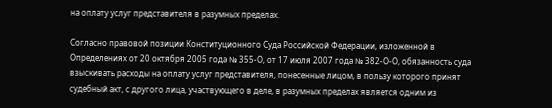на оплату услуг представителя в разумных пределах.

Согласно правовой позиции Конституционного Суда Российской Федерации, изложенной в Определениях от 20 октября 2005 года № 355-О, от 17 июля 2007 года № 382-О-О, обязанность суда взыскивать расходы на оплату услуг представителя, понесенные лицом, в пользу которого принят судебный акт, с другого лица, участвующего в деле, в разумных пределах является одним из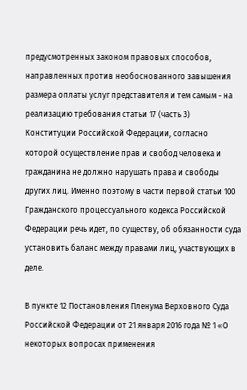предусмотренных законом правовых способов, направленных против необоснованного завышения размера оплаты услуг представителя и тем самым - на реализацию требования статьи 17 (часть 3) Конституции Российской Федерации, согласно которой осуществление прав и свобод человека и гражданина не должно нарушать права и свободы других лиц. Именно поэтому в части первой статьи 100 Гражданского процессуального кодекса Российской Федерации речь идет, по существу, об обязанности суда установить баланс между правами лиц, участвующих в деле.

В пункте 12 Постановления Пленума Верховного Суда Российской Федерации от 21 января 2016 года № 1 «О некоторых вопросах применения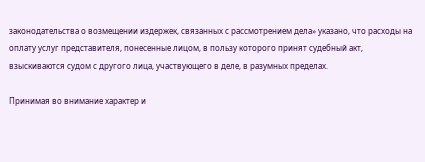законодательства о возмещении издержек, связанных с рассмотрением дела» указано, что расходы на оплату услуг представителя, понесенные лицом, в пользу которого принят судебный акт, взыскиваются судом с другого лица, участвующего в деле, в разумных пределах.

Принимая во внимание характер и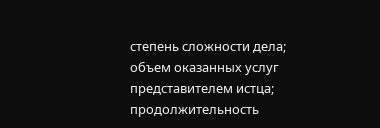степень сложности дела; объем оказанных услуг представителем истца; продолжительность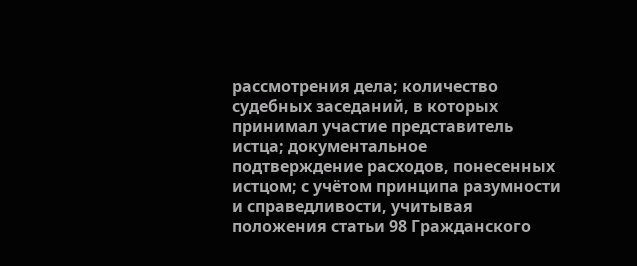рассмотрения дела; количество судебных заседаний, в которых принимал участие представитель истца; документальное подтверждение расходов, понесенных истцом; с учётом принципа разумности и справедливости, учитывая положения статьи 98 Гражданского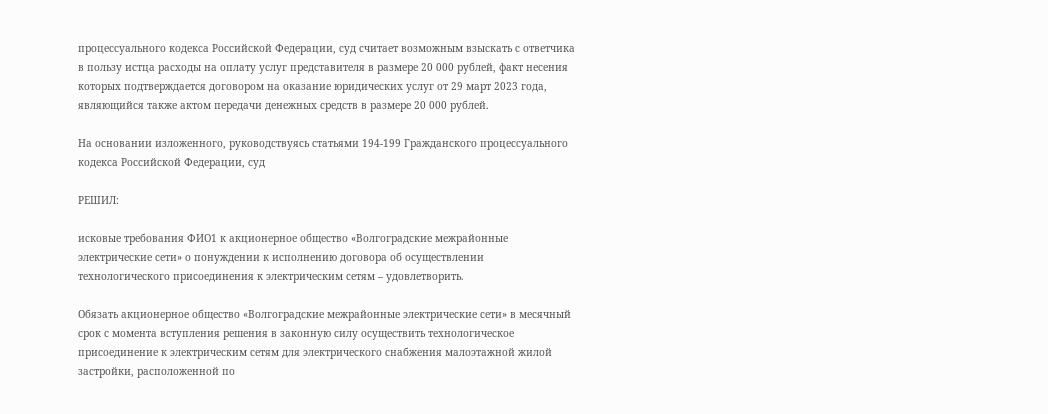процессуального кодекса Российской Федерации, суд считает возможным взыскать с ответчика в пользу истца расходы на оплату услуг представителя в размере 20 000 рублей, факт несения которых подтверждается договором на оказание юридических услуг от 29 март 2023 года, являющийся также актом передачи денежных средств в размере 20 000 рублей.

На основании изложенного, руководствуясь статьями 194-199 Гражданского процессуального кодекса Российской Федерации, суд

РЕШИЛ:

исковые требования ФИО1 к акционерное общество «Волгоградские межрайонные электрические сети» о понуждении к исполнению договора об осуществлении технологического присоединения к электрическим сетям – удовлетворить.

Обязать акционерное общество «Волгоградские межрайонные электрические сети» в месячный срок с момента вступления решения в законную силу осуществить технологическое присоединение к электрическим сетям для электрического снабжения малоэтажной жилой застройки, расположенной по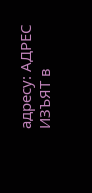адресу: АДРЕС ИЗЪЯТ в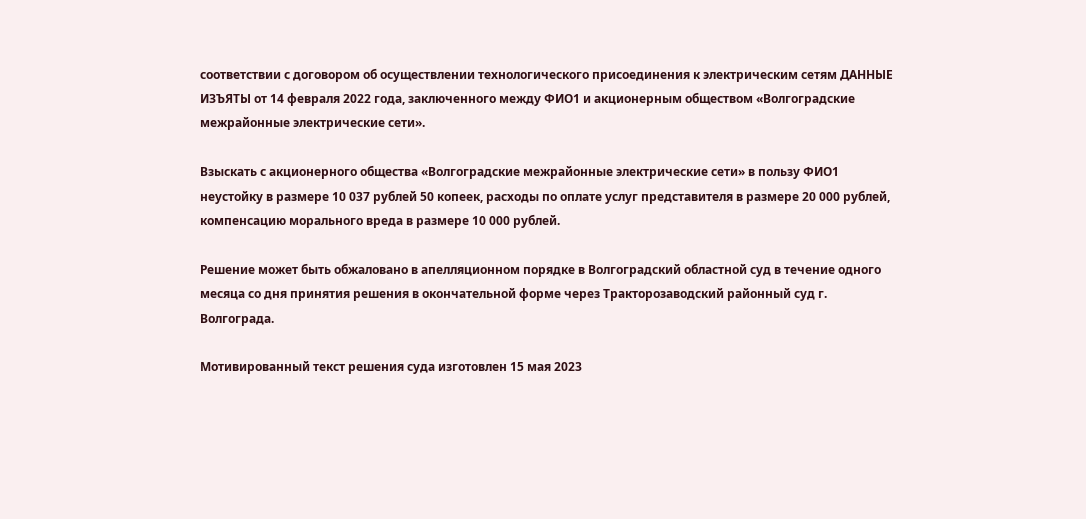соответствии с договором об осуществлении технологического присоединения к электрическим сетям ДАННЫЕ ИЗЪЯТЫ от 14 февраля 2022 года, заключенного между ФИО1 и акционерным обществом «Волгоградские межрайонные электрические сети».

Взыскать с акционерного общества «Волгоградские межрайонные электрические сети» в пользу ФИО1 неустойку в размере 10 037 рублей 50 копеек, расходы по оплате услуг представителя в размере 20 000 рублей, компенсацию морального вреда в размере 10 000 рублей.

Решение может быть обжаловано в апелляционном порядке в Волгоградский областной суд в течение одного месяца со дня принятия решения в окончательной форме через Тракторозаводский районный суд г. Волгограда.

Мотивированный текст решения суда изготовлен 15 мая 2023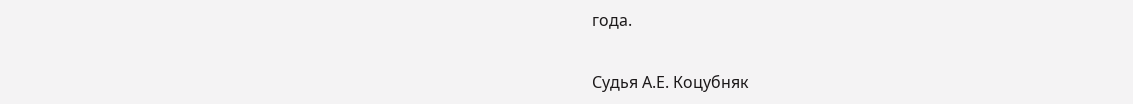года.

Судья А.Е. Коцубняк